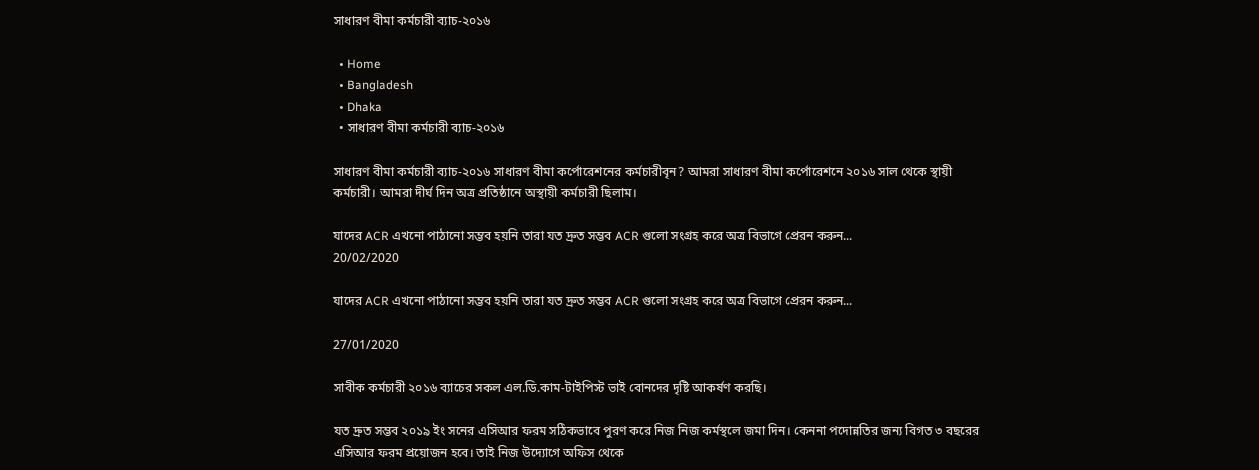সাধারণ বীমা কর্মচারী ব্যাচ-২০১৬

  • Home
  • Bangladesh
  • Dhaka
  • সাধারণ বীমা কর্মচারী ব্যাচ-২০১৬

সাধারণ বীমা কর্মচারী ব্যাচ-২০১৬ সাধারণ বীমা কর্পোরেশনের কর্মচারীবৃন? আমরা সাধারণ বীমা কর্পোরেশনে ২০১৬ সাল থেকে স্থায়ী কর্মচারী। আমরা দীর্ঘ দিন অত্র প্রতিষ্ঠানে অস্থায়ী কর্মচারী ছিলাম।

যাদের ACR এখনো পাঠানো সম্ভব হয়নি তারা যত দ্রুত সম্ভব ACR গুলো সংগ্রহ করে অত্র বিভাগে প্রেরন করুন...
20/02/2020

যাদের ACR এখনো পাঠানো সম্ভব হয়নি তারা যত দ্রুত সম্ভব ACR গুলো সংগ্রহ করে অত্র বিভাগে প্রেরন করুন...

27/01/2020

সাবীক কর্মচারী ২০১৬ ব্যাচের সকল এল.ডি.কাম-টাইপিস্ট ভাই বোনদের দৃষ্টি আকর্ষণ করছি।

যত দ্রুত সম্ভব ২০১৯ ইং সনের এসিআর ফরম সঠিকভাবে পুরণ করে নিজ নিজ কর্মস্থলে জমা দিন। কেননা পদোন্নতির জন্য বিগত ৩ বছরের এসিআর ফরম প্রয়োজন হবে। তাই নিজ উদ্যোগে অফিস থেকে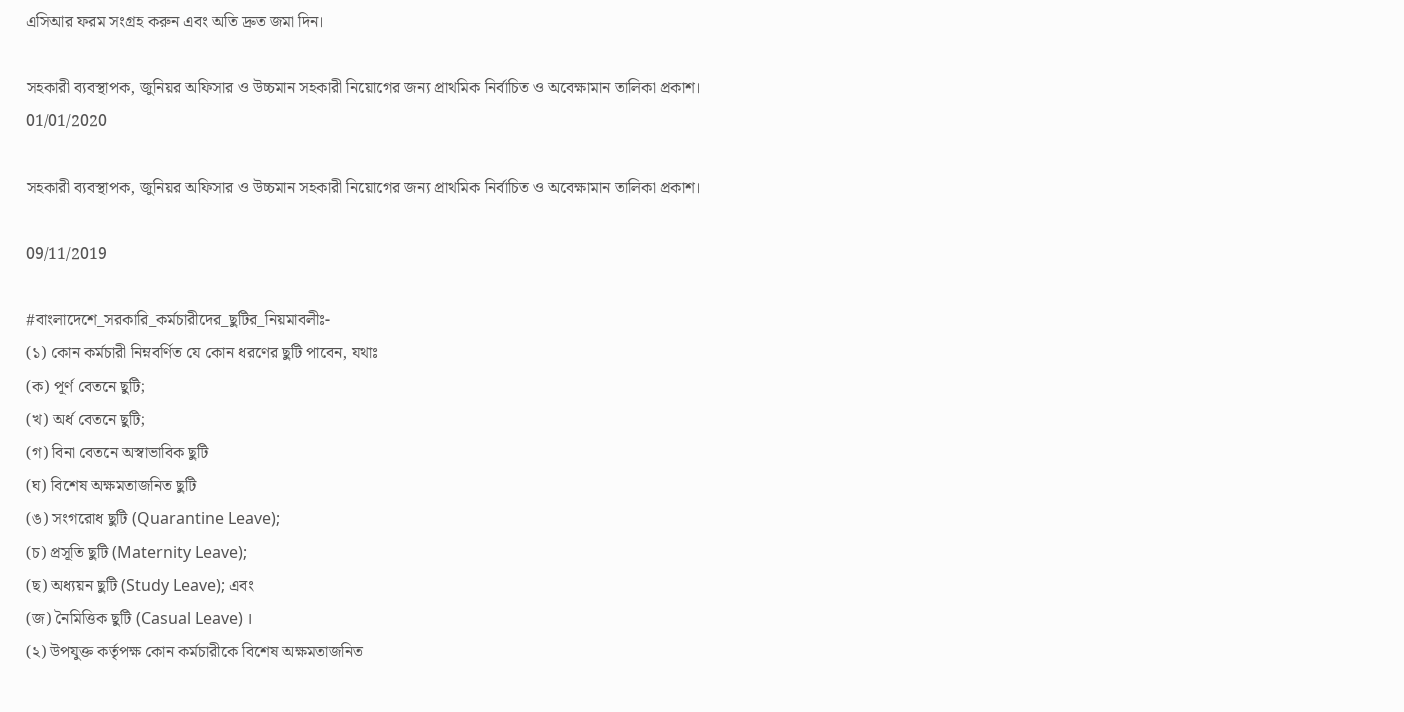এসিআর ফরম সংগ্রহ করুন এবং অতি দ্রুত জমা দিন।

সহকারী ব্যবস্থাপক, জুনিয়র অফিসার ও উচ্চমান সহকারী নিয়োগের জন্য প্রাথমিক নির্বাচিত ও অবেক্ষামান তালিকা প্রকাশ।
01/01/2020

সহকারী ব্যবস্থাপক, জুনিয়র অফিসার ও উচ্চমান সহকারী নিয়োগের জন্য প্রাথমিক নির্বাচিত ও অবেক্ষামান তালিকা প্রকাশ।

09/11/2019

#বাংলাদেশে_সরকারি_কর্মচারীদের_ছুটির_নিয়মাবলীঃ-
(১) কোন কর্মচারী নিম্নবর্ণিত যে কোন ধরণের ছুটি পাবেন, যথাঃ
(ক) পূর্ণ বেতনে ছুটি;
(খ) অর্ধ বেতনে ছুটি;
(গ) বিনা বেতনে অস্বাভাবিক ছুটি
(ঘ) বিশেষ অক্ষমতাজনিত ছুটি
(ঙ) সংগরোধ ছুটি (Quarantine Leave);
(চ) প্রসূতি ছুটি (Maternity Leave);
(ছ) অধ্যয়ন ছুটি (Study Leave); এবং
(জ) নৈমিত্তিক ছুটি (Casual Leave) ।
(২) উপযুক্ত কর্তৃপক্ষ কোন কর্মচারীকে বিশেষ অক্ষমতাজনিত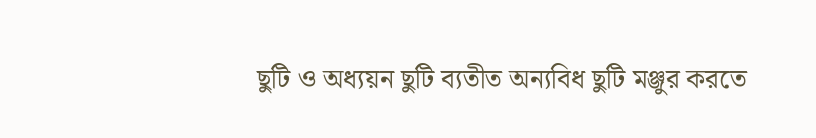ছুটি ও অধ্যয়ন ছুটি ব্যতীত অন্যবিধ ছুটি মঞ্জুর করতে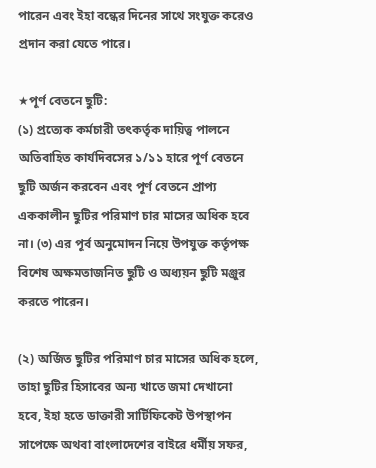পারেন এবং ইহা বন্ধের দিনের সাথে সংযুক্ত করেও প্রদান করা যেতে পারে।

★পূর্ণ বেতনে ছুটি:
(১) প্রত্যেক কর্মচারী তৎকর্তৃক দায়িত্ব পালনে অতিবাহিত কার্যদিবসের ১/১১ হারে পূর্ণ বেতনে ছুটি অর্জন করবেন এবং পূর্ণ বেতনে প্রাপ্য এককালীন ছুটির পরিমাণ চার মাসের অধিক হবে না। (৩) এর পূর্ব অনুমোদন নিয়ে উপযুক্ত কর্তৃপক্ষ বিশেষ অক্ষমতাজনিত ছুটি ও অধ্যয়ন ছুটি মঞ্জুর করতে পারেন।

(২) অর্জিত ছুটির পরিমাণ চার মাসের অধিক হলে, তাহা ছুটির হিসাবের অন্য খাতে জমা দেখানো হবে, ইহা হতে ডাক্তারী সার্টিফিকেট উপস্থাপন সাপেক্ষে অথবা বাংলাদেশের বাইরে ধর্মীয় সফর,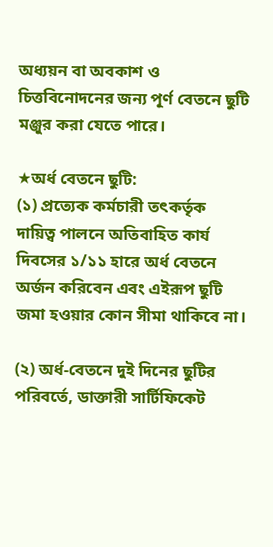অধ্যয়ন বা অবকাশ ও চিত্তবিনোদনের জন্য পূর্ণ বেতনে ছুটি মঞ্জুর করা যেতে পারে।

★অর্ধ বেতনে ছুটি:
(১) প্রত্যেক কর্মচারী তৎকর্তৃক দায়িত্ব পালনে অতিবাহিত কার্য দিবসের ১/১১ হারে অর্ধ বেতনে অর্জন করিবেন এবং এইরূপ ছুটি জমা হওয়ার কোন সীমা থাকিবে না।

(২) অর্ধ-বেতনে দুই দিনের ছুটির পরিবর্তে, ডাক্তারী সার্টিফিকেট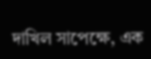দাখিল সাপেক্ষে, এক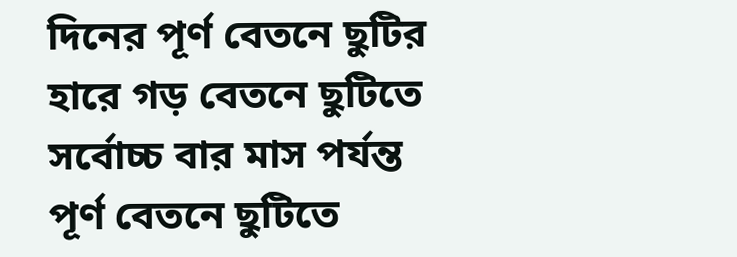দিনের পূর্ণ বেতনে ছুটির হারে গড় বেতনে ছুটিতে সর্বোচ্চ বার মাস পর্যন্ত পূর্ণ বেতনে ছুটিতে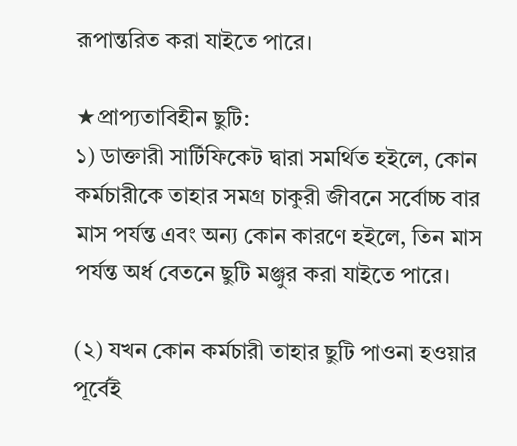রূপান্তরিত করা যাইতে পারে।

★প্রাপ্যতাবিহীন ছুটি:
১) ডাক্তারী সার্টিফিকেট দ্বারা সমর্থিত হইলে, কোন কর্মচারীকে তাহার সমগ্র চাকুরী জীবনে সর্বোচ্চ বার মাস পর্যন্ত এবং অন্য কোন কারণে হইলে, তিন মাস পর্যন্ত অর্ধ বেতনে ছুটি মঞ্জুর করা যাইতে পারে।

(২) যখন কোন কর্মচারী তাহার ছুটি পাওনা হওয়ার পূর্বেই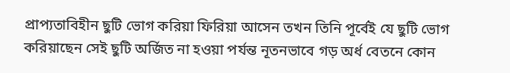প্রাপ্যতাবিহীন ছুটি ভোগ করিয়া ফিরিয়া আসেন তখন তিনি পূর্বেই যে ছুটি ভোগ করিয়াছেন সেই ছুটি অর্জিত না হওয়া পর্যন্ত নূতনভাবে গড় অর্ধ বেতনে কোন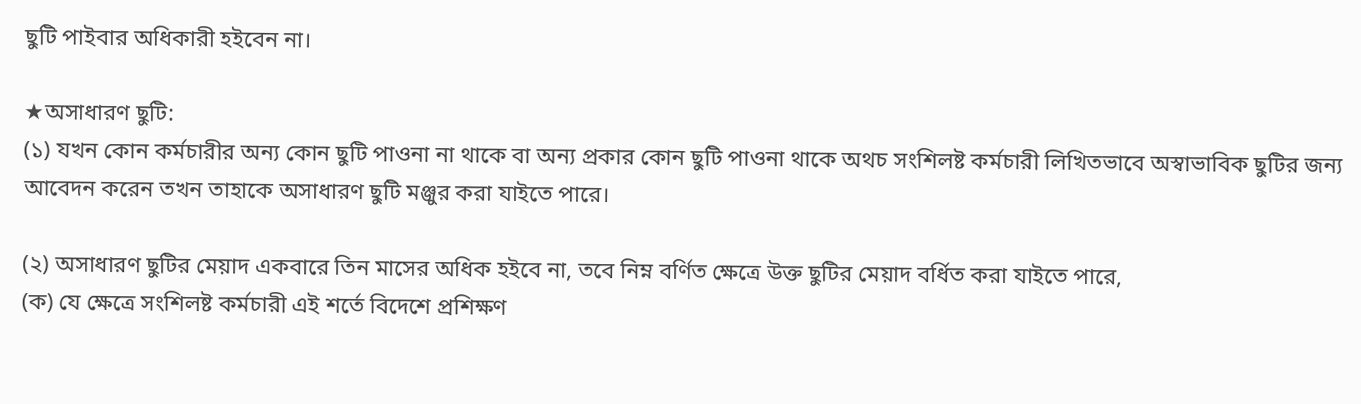ছুটি পাইবার অধিকারী হইবেন না।

★অসাধারণ ছুটি:
(১) যখন কোন কর্মচারীর অন্য কোন ছুটি পাওনা না থাকে বা অন্য প্রকার কোন ছুটি পাওনা থাকে অথচ সংশিলষ্ট কর্মচারী লিখিতভাবে অস্বাভাবিক ছুটির জন্য আবেদন করেন তখন তাহাকে অসাধারণ ছুটি মঞ্জুর করা যাইতে পারে।

(২) অসাধারণ ছুটির মেয়াদ একবারে তিন মাসের অধিক হইবে না, তবে নিম্ন বর্ণিত ক্ষেত্রে উক্ত ছুটির মেয়াদ বর্ধিত করা যাইতে পারে,
(ক) যে ক্ষেত্রে সংশিলষ্ট কর্মচারী এই শর্তে বিদেশে প্রশিক্ষণ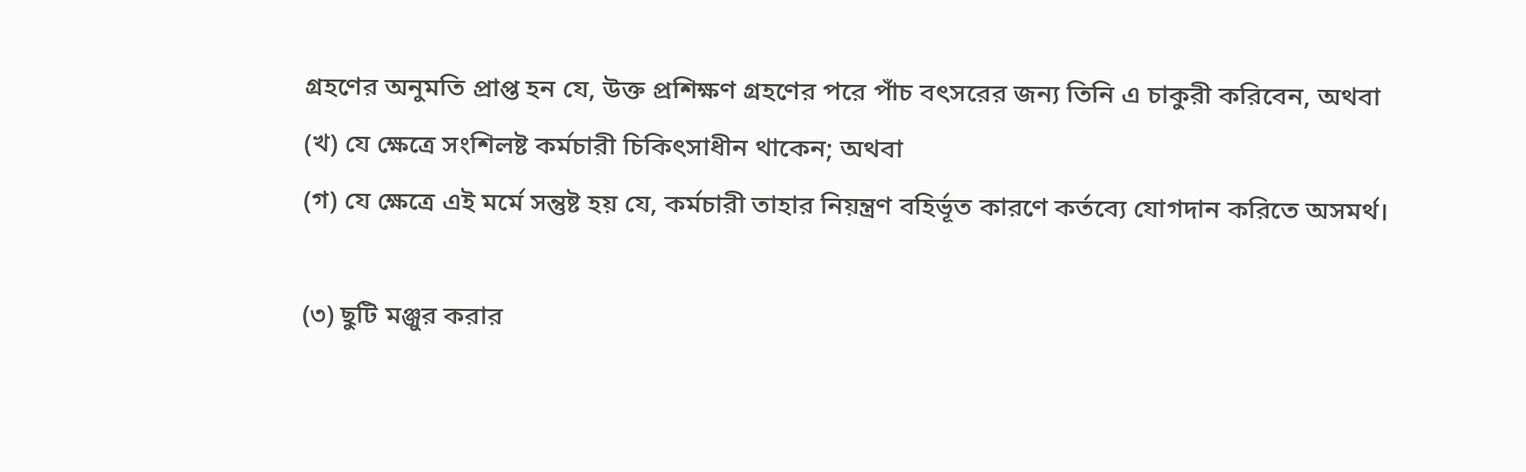গ্রহণের অনুমতি প্রাপ্ত হন যে, উক্ত প্রশিক্ষণ গ্রহণের পরে পাঁচ বৎসরের জন্য তিনি এ চাকুরী করিবেন, অথবা
(খ) যে ক্ষেত্রে সংশিলষ্ট কর্মচারী চিকিৎসাধীন থাকেন; অথবা
(গ) যে ক্ষেত্রে এই মর্মে সন্তুষ্ট হয় যে, কর্মচারী তাহার নিয়ন্ত্রণ বহির্ভূত কারণে কর্তব্যে যোগদান করিতে অসমর্থ।

(৩) ছুটি মঞ্জুর করার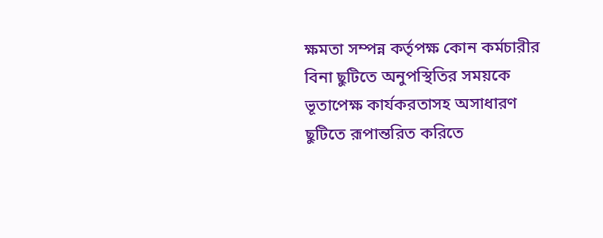ক্ষমতা সম্পন্ন কর্তৃপক্ষ কোন কর্মচারীর বিনা ছুটিতে অনুপস্থিতির সময়কে ভূতাপেক্ষ কার্যকরতাসহ অসাধারণ ছুটিতে রূপান্তরিত করিতে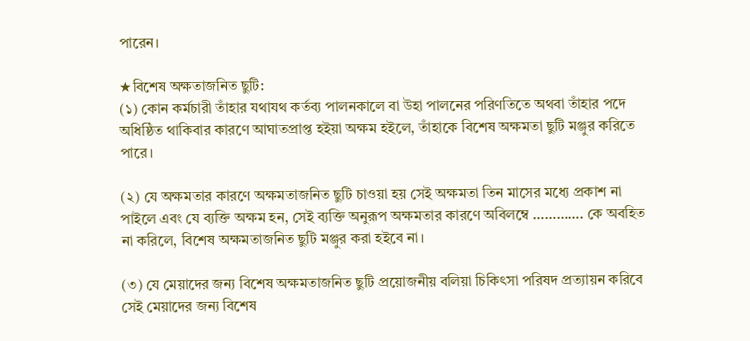পারেন।

★বিশেষ অক্ষতাজনিত ছুটি:
(১) কোন কর্মচারী তাঁহার যথাযথ কর্তব্য পালনকালে বা উহা পালনের পরিণতিতে অথবা তাঁহার পদে অধিষ্ঠিত থাকিবার কারণে আঘাতপ্রাপ্ত হইয়া অক্ষম হইলে, তাঁহাকে বিশেষ অক্ষমতা ছুটি মঞ্জুর করিতে পারে।

(২) যে অক্ষমতার কারণে অক্ষমতাজনিত ছুটি চাওয়া হয় সেই অক্ষমতা তিন মাসের মধ্যে প্রকাশ না পাইলে এবং যে ব্যক্তি অক্ষম হন, সেই ব্যক্তি অনুরূপ অক্ষমতার কারণে অবিলম্বে …………. কে অবহিত না করিলে, বিশেষ অক্ষমতাজনিত ছুটি মঞ্জুর করা হইবে না।

(৩) যে মেয়াদের জন্য বিশেষ অক্ষমতাজনিত ছুটি প্রয়োজনীয় বলিয়া চিকিৎসা পরিষদ প্রত্যায়ন করিবে সেই মেয়াদের জন্য বিশেষ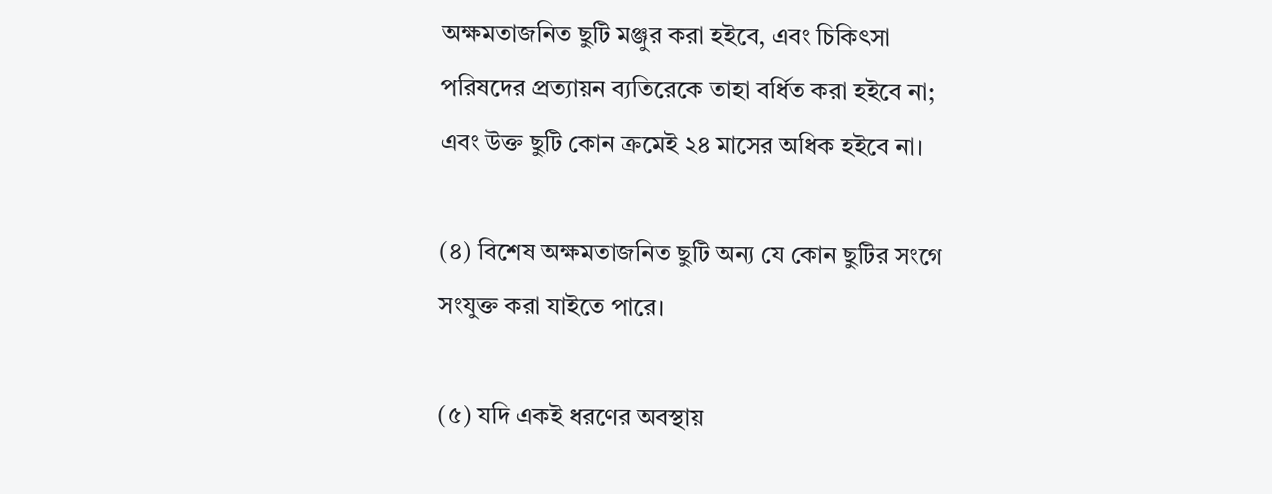অক্ষমতাজনিত ছুটি মঞ্জুর করা হইবে, এবং চিকিৎসা পরিষদের প্রত্যায়ন ব্যতিরেকে তাহা বর্ধিত করা হইবে না; এবং উক্ত ছুটি কোন ক্রমেই ২৪ মাসের অধিক হইবে না।

(৪) বিশেষ অক্ষমতাজনিত ছুটি অন্য যে কোন ছুটির সংগে সংযুক্ত করা যাইতে পারে।

(৫) যদি একই ধরণের অবস্থায়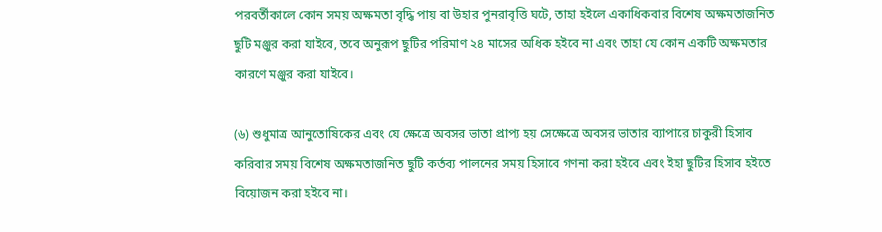পরবর্তীকালে কোন সময় অক্ষমতা বৃদ্ধি পায় বা উহার পুনরাবৃত্তি ঘটে, তাহা হইলে একাধিকবার বিশেষ অক্ষমতাজনিত ছুটি মঞ্জুর করা যাইবে, তবে অনুরূপ ছুটির পরিমাণ ২৪ মাসের অধিক হইবে না এবং তাহা যে কোন একটি অক্ষমতার কারণে মঞ্জুর করা যাইবে।

(৬) শুধুমাত্র আনুতোষিকের এবং যে ক্ষেত্রে অবসর ভাতা প্রাপ্য হয় সেক্ষেত্রে অবসর ভাতার ব্যাপারে চাকুরী হিসাব করিবার সময় বিশেষ অক্ষমতাজনিত ছুটি কর্তব্য পালনের সময় হিসাবে গণনা করা হইবে এবং ইহা ছুটির হিসাব হইতে বিয়োজন করা হইবে না।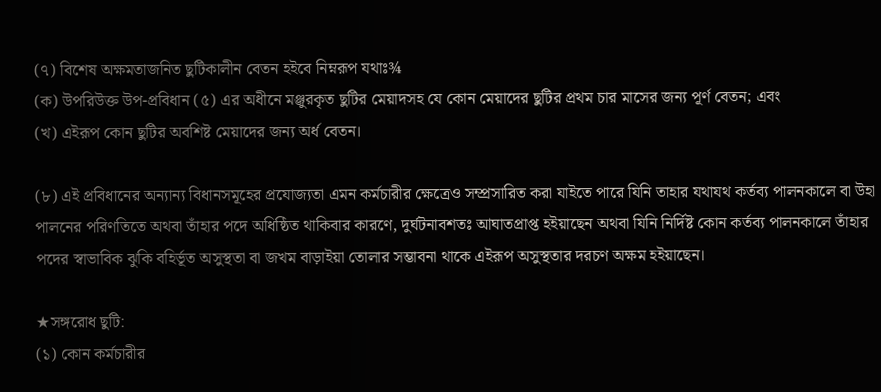(৭) বিশেষ অক্ষমতাজনিত ছুটিকালীন বেতন হইবে নিম্নরূপ যথাঃ¾
(ক) উপরিউক্ত উপ-প্রবিধান (৫) এর অধীনে মঞ্জুরকৃত ছুটির মেয়াদসহ যে কোন মেয়াদের ছুটির প্রথম চার মাসের জন্য পূর্ণ বেতন; এবং
(খ) এইরূপ কোন ছুটির অবশিষ্ট মেয়াদের জন্য অর্ধ বেতন।

(৮) এই প্রবিধানের অন্যান্য বিধানসমূহের প্রযোজ্যতা এমন কর্মচারীর ক্ষেত্রেও সম্প্রসারিত করা যাইতে পারে যিনি তাহার যথাযথ কর্তব্য পালনকালে বা উহা পালনের পরিণতিতে অথবা তাঁহার পদে অধিষ্ঠিত থাকিবার কারণে, দুর্ঘটনাবশতঃ আঘাতপ্রাপ্ত হইয়াছেন অথবা যিনি নির্দিষ্ট কোন কর্তব্য পালনকালে তাঁহার পদের স্বাভাবিক ঝুকি বহির্ভূত অসুস্থতা বা জখম বাড়াইয়া তোলার সম্ভাবনা থাকে এইরূপ অসুস্থতার দরচণ অক্ষম হইয়াছেন।

★সঙ্গরোধ ছুটি:
(১) কোন কর্মচারীর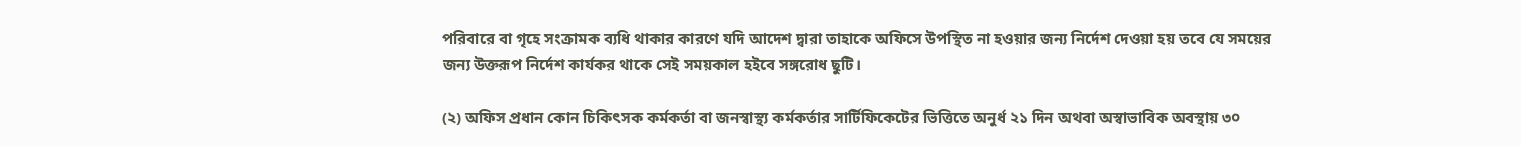পরিবারে বা গৃহে সংক্রামক ব্যধি থাকার কারণে যদি আদেশ দ্বারা তাহাকে অফিসে উপস্থিত না হওয়ার জন্য নির্দেশ দেওয়া হয় তবে যে সময়ের জন্য উক্তরূপ নির্দেশ কার্যকর থাকে সেই সময়কাল হইবে সঙ্গরোধ ছুটি।

(২) অফিস প্রধান কোন চিকিৎসক কর্মকর্তা বা জনস্বাস্থ্য কর্মকর্তার সার্টিফিকেটের ভিত্তিতে অনুর্ধ ২১ দিন অথবা অস্বাভাবিক অবস্থায় ৩০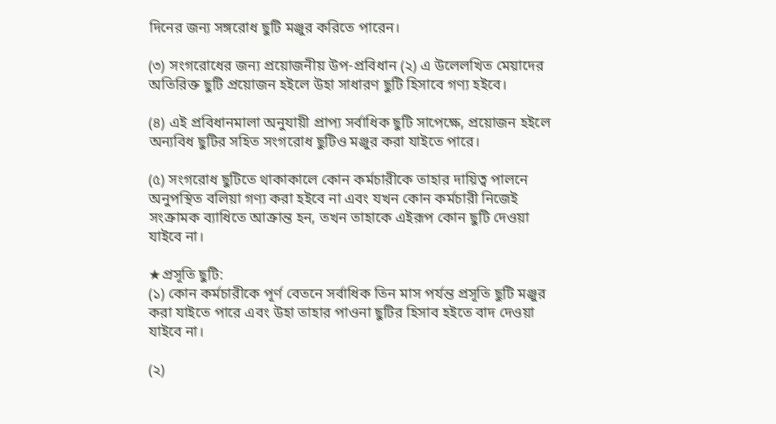দিনের জন্য সঙ্গরোধ ছুটি মঞ্জুর করিতে পারেন।

(৩) সংগরোধের জন্য প্রয়োজনীয় উপ-প্রবিধান (২) এ উলেলখিত মেয়াদের অতিরিক্ত ছুটি প্রয়োজন হইলে উহা সাধারণ ছুটি হিসাবে গণ্য হইবে।

(৪) এই প্রবিধানমালা অনুযায়ী প্রাপ্য সর্বাধিক ছুটি সাপেক্ষে, প্রয়োজন হইলে অন্যবিধ ছুটির সহিত সংগরোধ ছুটিও মঞ্জুর করা যাইতে পারে।

(৫) সংগরোধ ছুটিতে থাকাকালে কোন কর্মচারীকে তাহার দায়িত্ব পালনে অনুপস্থিত বলিয়া গণ্য করা হইবে না এবং যখন কোন কর্মচারী নিজেই সংক্রামক ব্যাধিতে আক্রান্ত হন, তখন তাহাকে এইরূপ কোন ছুটি দেওয়া যাইবে না।

★প্রসূতি ছুটি:
(১) কোন কর্মচারীকে পূর্ণ বেতনে সর্বাধিক তিন মাস পর্যন্ত প্রসূতি ছুটি মঞ্জুর করা যাইতে পারে এবং উহা তাহার পাওনা ছুটির হিসাব হইতে বাদ দেওয়া যাইবে না।

(২)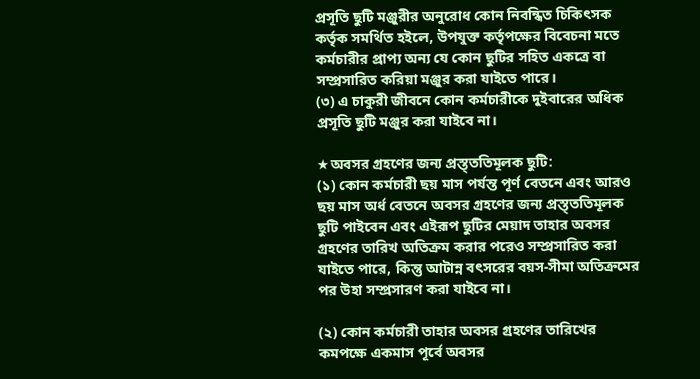প্রসূতি ছুটি মঞ্জুরীর অনুরোধ কোন নিবন্ধিত চিকিৎসক কর্তৃক সমর্থিত হইলে, উপযুক্ত কর্তৃপক্ষের বিবেচনা মতে কর্মচারীর প্রাপ্য অন্য যে কোন ছুটির সহিত একত্রে বা সম্প্রসারিত করিয়া মঞ্জুর করা যাইতে পারে।
(৩) এ চাকুরী জীবনে কোন কর্মচারীকে দুইবারের অধিক প্রসূতি ছুটি মঞ্জুর করা যাইবে না।

★অবসর গ্রহণের জন্য প্রস্ত্ততিমূলক ছুটি:
(১) কোন কর্মচারী ছয় মাস পর্যন্ত পূর্ণ বেতনে এবং আরও ছয় মাস অর্ধ বেতনে অবসর গ্রহণের জন্য প্রস্ত্ততিমূলক ছুটি পাইবেন এবং এইরূপ ছুটির মেয়াদ তাহার অবসর গ্রহণের তারিখ অতিক্রম করার পরেও সম্প্রসারিত করা যাইতে পারে, কিন্তু আটান্ন বৎসরের বয়স-সীমা অতিক্রমের পর উহা সম্প্রসারণ করা যাইবে না।

(২) কোন কর্মচারী তাহার অবসর গ্রহণের তারিখের কমপক্ষে একমাস পূর্বে অবসর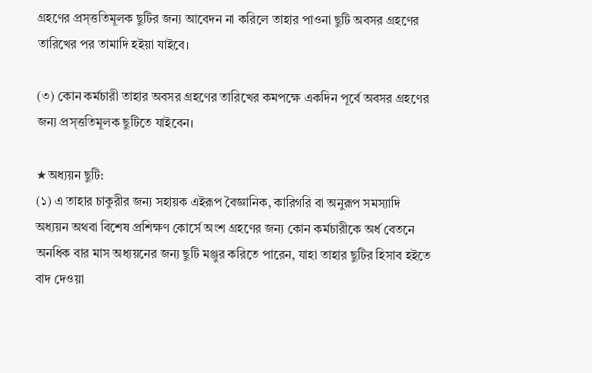গ্রহণের প্রস্ত্ততিমূলক ছুটির জন্য আবেদন না করিলে তাহার পাওনা ছুটি অবসর গ্রহণের তারিখের পর তামাদি হইয়া যাইবে।

(৩) কোন কর্মচারী তাহার অবসর গ্রহণের তারিখের কমপক্ষে একদিন পূর্বে অবসর গ্রহণের জন্য প্রস্ত্ততিমূলক ছুটিতে যাইবেন।

★অধ্যয়ন ছুটি:
(১) এ তাহার চাকুরীর জন্য সহায়ক এইরূপ বৈজ্ঞানিক, কারিগরি বা অনুরূপ সমস্যাদি অধ্যয়ন অথবা বিশেষ প্রশিক্ষণ কোর্সে অংশ গ্রহণের জন্য কোন কর্মচারীকে অর্ধ বেতনে অনধিক বার মাস অধ্যয়নের জন্য ছুটি মঞ্জুর করিতে পারেন, যাহা তাহার ছুটির হিসাব হইতে বাদ দেওয়া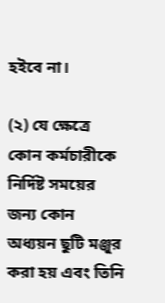হইবে না।

(২) যে ক্ষেত্রে কোন কর্মচারীকে নির্দিষ্ট সময়ের জন্য কোন অধ্যয়ন ছুটি মঞ্জুর করা হয় এবং তিনি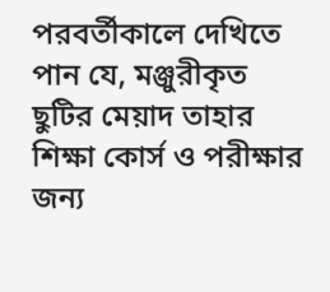পরবর্তীকালে দেখিতে পান যে, মঞ্জুরীকৃত ছুটির মেয়াদ তাহার শিক্ষা কোর্স ও পরীক্ষার জন্য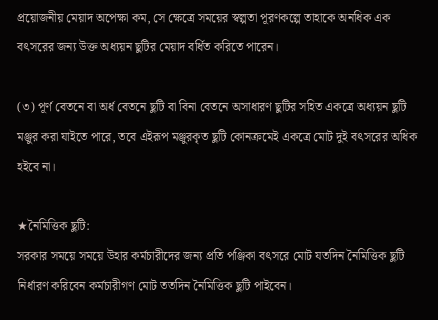প্রয়োজনীয় মেয়াদ অপেক্ষা কম, সে ক্ষেত্রে সময়ের স্বল্পতা পূরণকল্পে তাহাকে অনধিক এক বৎসরের জন্য উক্ত অধ্যয়ন ছুটির মেয়াদ বর্ধিত করিতে পারেন।

(৩) পূর্ণ বেতনে বা অর্ধ বেতনে ছুটি বা বিনা বেতনে অসাধারণ ছুটির সহিত একত্রে অধ্যয়ন ছুটি মঞ্জুর করা যাইতে পারে, তবে এইরূপ মঞ্জুরকৃত ছুটি কোনক্রমেই একত্রে মোট দুই বৎসরের অধিক হইবে না।

★নৈমিত্তিক ছুটি:
সরকার সময়ে সময়ে উহার কর্মচারীদের জন্য প্রতি পঞ্জিকা বৎসরে মোট যতদিন নৈমিত্তিক ছুটি নির্ধারণ করিবেন কর্মচারীগণ মোট ততদিন নৈমিত্তিক ছুটি পাইবেন।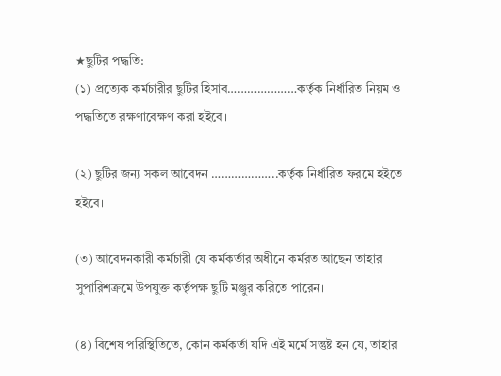★ছুটির পদ্ধতি:
(১) প্রত্যেক কর্মচারীর ছুটির হিসাব…………………কর্তৃক নির্ধারিত নিয়ম ও পদ্ধতিতে রক্ষণাবেক্ষণ করা হইবে।

(২) ছুটির জন্য সকল আবেদন ………………..কর্তৃক নির্ধারিত ফরমে হইতে হইবে।

(৩) আবেদনকারী কর্মচারী যে কর্মকর্তার অধীনে কর্মরত আছেন তাহার সুপারিশক্রমে উপযুক্ত কর্তৃপক্ষ ছুটি মঞ্জুর করিতে পারেন।

(৪) বিশেষ পরিস্থিতিতে, কোন কর্মকর্তা যদি এই মর্মে সন্তুষ্ট হন যে, তাহার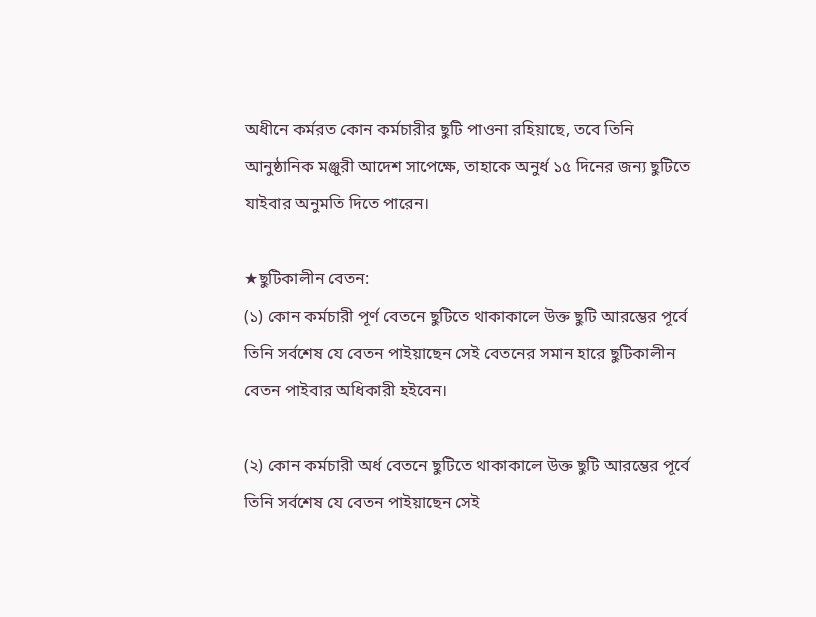অধীনে কর্মরত কোন কর্মচারীর ছুটি পাওনা রহিয়াছে, তবে তিনি আনুষ্ঠানিক মঞ্জুরী আদেশ সাপেক্ষে, তাহাকে অনুর্ধ ১৫ দিনের জন্য ছুটিতে যাইবার অনুমতি দিতে পারেন।

★ছুটিকালীন বেতন:
(১) কোন কর্মচারী পূর্ণ বেতনে ছুটিতে থাকাকালে উক্ত ছুটি আরম্ভের পূর্বে তিনি সর্বশেষ যে বেতন পাইয়াছেন সেই বেতনের সমান হারে ছুটিকালীন বেতন পাইবার অধিকারী হইবেন।

(২) কোন কর্মচারী অর্ধ বেতনে ছুটিতে থাকাকালে উক্ত ছুটি আরম্ভের পূর্বে তিনি সর্বশেষ যে বেতন পাইয়াছেন সেই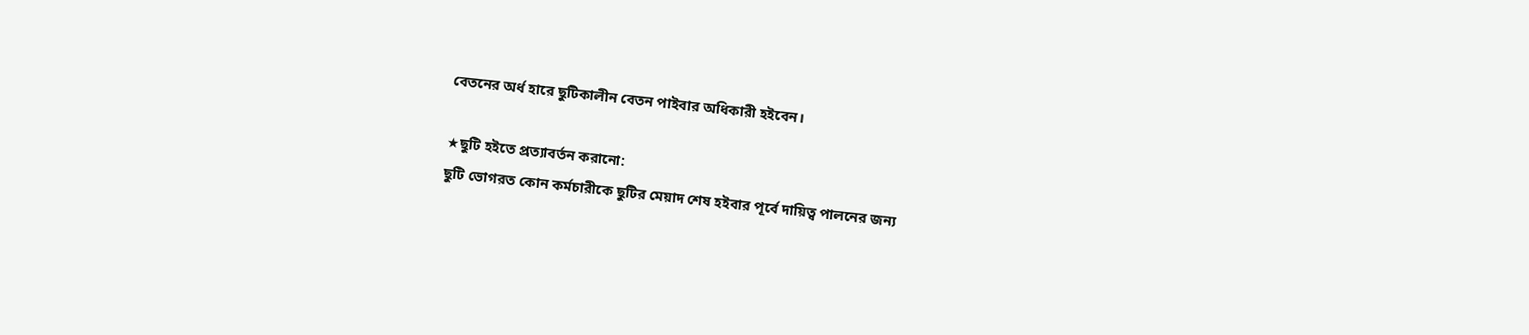বেতনের অর্ধ হারে ছুটিকালীন বেতন পাইবার অধিকারী হইবেন।

★ছুটি হইতে প্রত্যাবর্তন করানো:
ছুটি ভোগরত কোন কর্মচারীকে ছুটির মেয়াদ শেষ হইবার পূর্বে দায়িত্ব পালনের জন্য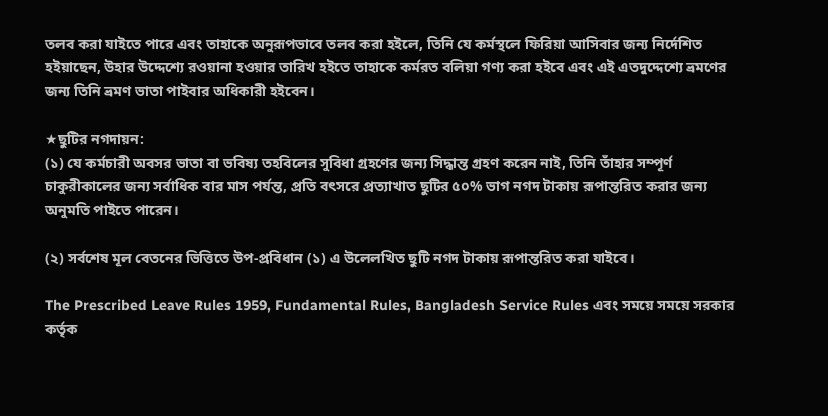তলব করা যাইতে পারে এবং তাহাকে অনুরূপভাবে তলব করা হইলে, তিনি যে কর্মস্থলে ফিরিয়া আসিবার জন্য নির্দেশিত হইয়াছেন, উহার উদ্দেশ্যে রওয়ানা হওয়ার তারিখ হইতে তাহাকে কর্মরত বলিয়া গণ্য করা হইবে এবং এই এতদুদ্দেশ্যে ভ্রমণের জন্য তিনি ভ্রমণ ভাতা পাইবার অধিকারী হইবেন।

★ছুটির নগদায়ন:
(১) যে কর্মচারী অবসর ভাতা বা ভবিষ্য তহবিলের সুবিধা গ্রহণের জন্য সিদ্ধান্ত গ্রহণ করেন নাই, তিনি তাঁহার সম্পূর্ণ চাকুরীকালের জন্য সর্বাধিক বার মাস পর্যন্ত, প্রতি বৎসরে প্রত্যাখাত ছুটির ৫০% ভাগ নগদ টাকায় রূপান্তরিত করার জন্য অনুমতি পাইতে পারেন।

(২) সর্বশেষ মূল বেতনের ভিত্তিতে উপ-প্রবিধান (১) এ উলেলখিত ছুটি নগদ টাকায় রূপান্তরিত করা যাইবে।

The Prescribed Leave Rules 1959, Fundamental Rules, Bangladesh Service Rules এবং সময়ে সময়ে সরকার কর্তৃক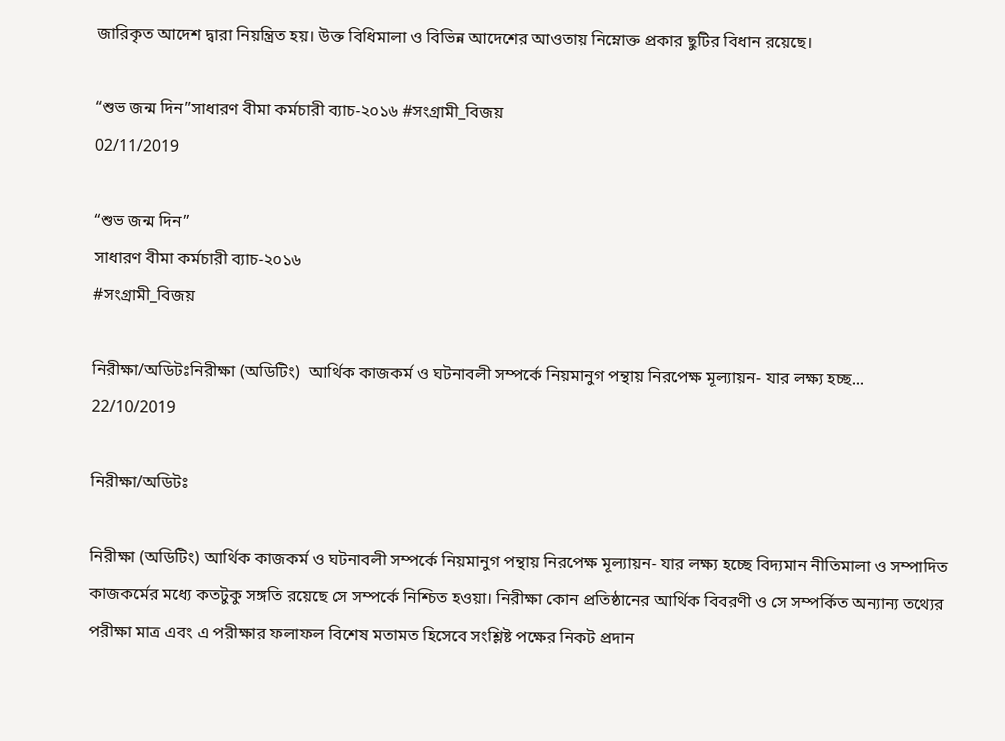জারিকৃত আদেশ দ্বারা নিয়ন্ত্রিত হয়। উক্ত বিধিমালা ও বিভিন্ন আদেশের আওতায় নিম্নোক্ত প্রকার ছুটির বিধান রয়েছে।

“শুভ জন্ম দিন”সাধারণ বীমা কর্মচারী ব্যাচ-২০১৬ #সংগ্রামী_বিজয়
02/11/2019

“শুভ জন্ম দিন”
সাধারণ বীমা কর্মচারী ব্যাচ-২০১৬
#সংগ্রামী_বিজয়

নিরীক্ষা/অডিটঃনিরীক্ষা (অডিটিং)  আর্থিক কাজকর্ম ও ঘটনাবলী সম্পর্কে নিয়মানুগ পন্থায় নিরপেক্ষ মূল্যায়ন- যার লক্ষ্য হচ্ছ...
22/10/2019

নিরীক্ষা/অডিটঃ

নিরীক্ষা (অডিটিং) আর্থিক কাজকর্ম ও ঘটনাবলী সম্পর্কে নিয়মানুগ পন্থায় নিরপেক্ষ মূল্যায়ন- যার লক্ষ্য হচ্ছে বিদ্যমান নীতিমালা ও সম্পাদিত কাজকর্মের মধ্যে কতটুকু সঙ্গতি রয়েছে সে সম্পর্কে নিশ্চিত হওয়া। নিরীক্ষা কোন প্রতিষ্ঠানের আর্থিক বিবরণী ও সে সম্পর্কিত অন্যান্য তথ্যের পরীক্ষা মাত্র এবং এ পরীক্ষার ফলাফল বিশেষ মতামত হিসেবে সংশ্লিষ্ট পক্ষের নিকট প্রদান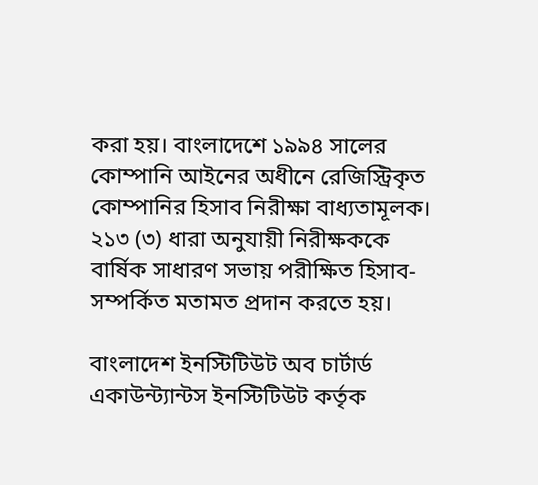করা হয়। বাংলাদেশে ১৯৯৪ সালের কোম্পানি আইনের অধীনে রেজিস্ট্রিকৃত কোম্পানির হিসাব নিরীক্ষা বাধ্যতামূলক। ২১৩ (৩) ধারা অনুযায়ী নিরীক্ষককে বার্ষিক সাধারণ সভায় পরীক্ষিত হিসাব-সম্পর্কিত মতামত প্রদান করতে হয়।

বাংলাদেশ ইনস্টিটিউট অব চার্টার্ড একাউন্ট্যান্টস ইনস্টিটিউট কর্তৃক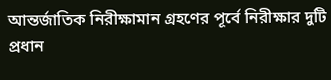আন্তর্জাতিক নিরীক্ষামান গ্রহণের পূর্বে নিরীক্ষার দুটি প্রধান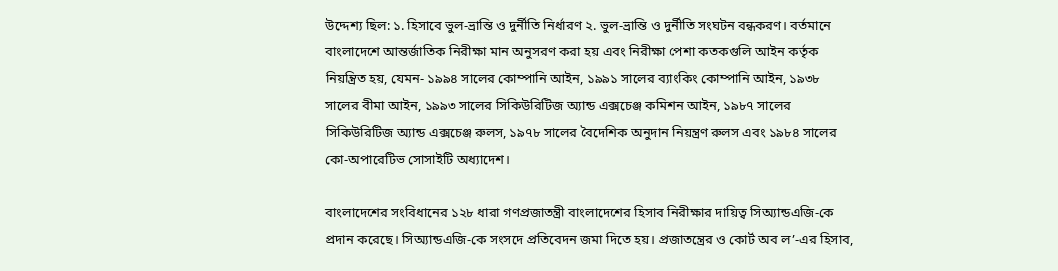উদ্দেশ্য ছিল: ১. হিসাবে ভুল-ভ্রান্তি ও দুর্নীতি নির্ধারণ ২. ভুল-ভ্রান্তি ও দুর্নীতি সংঘটন বন্ধকরণ। বর্তমানে বাংলাদেশে আন্তর্জাতিক নিরীক্ষা মান অনুসরণ করা হয় এবং নিরীক্ষা পেশা কতকগুলি আইন কর্তৃক নিয়ন্ত্রিত হয়, যেমন- ১৯৯৪ সালের কোম্পানি আইন, ১৯৯১ সালের ব্যাংকিং কোম্পানি আইন, ১৯৩৮ সালের বীমা আইন, ১৯৯৩ সালের সিকিউরিটিজ অ্যান্ড এক্সচেঞ্জ কমিশন আইন, ১৯৮৭ সালের সিকিউরিটিজ অ্যান্ড এক্সচেঞ্জ রুলস, ১৯৭৮ সালের বৈদেশিক অনুদান নিয়ন্ত্রণ রুলস এবং ১৯৮৪ সালের কো-অপারেটিভ সোসাইটি অধ্যাদেশ।

বাংলাদেশের সংবিধানের ১২৮ ধারা গণপ্রজাতন্ত্রী বাংলাদেশের হিসাব নিরীক্ষার দায়িত্ব সিঅ্যান্ডএজি-কে প্রদান করেছে। সিঅ্যান্ডএজি-কে সংসদে প্রতিবেদন জমা দিতে হয়। প্রজাতন্ত্রের ও কোর্ট অব ল’-এর হিসাব,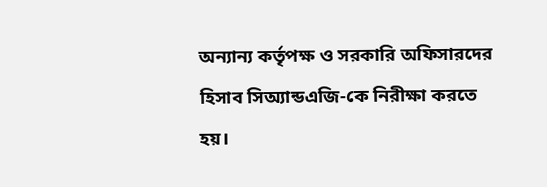অন্যান্য কর্তৃপক্ষ ও সরকারি অফিসারদের হিসাব সিঅ্যান্ডএজি-কে নিরীক্ষা করতে হয়।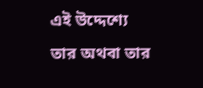এই উদ্দেশ্যে তার অথবা তার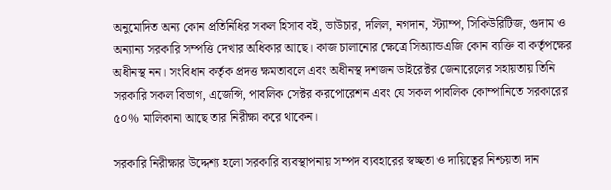অনুমোদিত অন্য কোন প্রতিনিধির সকল হিসাব বই, ভাউচার, দলিল, নগদান, স্ট্যাম্প, সিকিউরিটিজ, গুদাম ও অন্যান্য সরকারি সম্পত্তি দেখার অধিকার আছে। কাজ চালানোর ক্ষেত্রে সিঅ্যান্ডএজি কোন ব্যক্তি বা কর্তৃপক্ষের অধীনস্থ নন। সংবিধান কর্তৃক প্রদত্ত ক্ষমতাবলে এবং অধীনস্থ দশজন ডাইরেক্টর জেনারেলের সহায়তায় তিনি সরকারি সকল বিভাগ, এজেন্সি, পাবলিক সেক্টর করপোরেশন এবং যে সকল পাবলিক কোম্পানিতে সরকারের ৫০% মালিকানা আছে তার নিরীক্ষা করে থাকেন।

সরকারি নিরীক্ষার উদ্দেশ্য হলো সরকারি ব্যবস্থাপনায় সম্পদ ব্যবহারের স্বচ্ছতা ও দায়িত্বের নিশ্চয়তা দান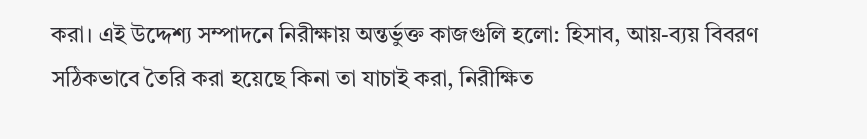করা। এই উদ্দেশ্য সম্পাদনে নিরীক্ষায় অন্তর্ভুক্ত কাজগুলি হলো: হিসাব, আয়-ব্যয় বিবরণ সঠিকভাবে তৈরি করা হয়েছে কিনা তা যাচাই করা, নিরীক্ষিত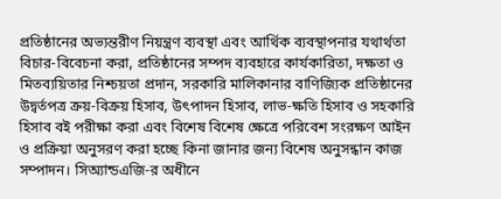প্রতিষ্ঠানের অভ্যন্তরীণ নিয়ন্ত্রণ ব্যবস্থা এবং আর্থিক ব্যবস্থাপনার যথার্থতা বিচার-বিবেচনা করা, প্রতিষ্ঠানের সম্পদ ব্যবহারে কার্যকারিতা, দক্ষতা ও মিতব্যয়িতার নিশ্চয়তা প্রদান, সরকারি মালিকানার বাণিজ্যিক প্রতিষ্ঠানের উদ্বর্তপত্র ক্রয়-বিক্রয় হিসাব, উৎপাদন হিসাব, লাভ-ক্ষতি হিসাব ও সহকারি হিসাব বই পরীক্ষা করা এবং বিশেষ বিশেষ ক্ষেত্রে পরিবেশ সংরক্ষণ আইন ও প্রক্রিয়া অনুসরণ করা হচ্ছে কিনা জানার জন্য বিশেষ অনুসন্ধান কাজ সম্পাদন। সিঅ্যান্ডএজি-র অধীনে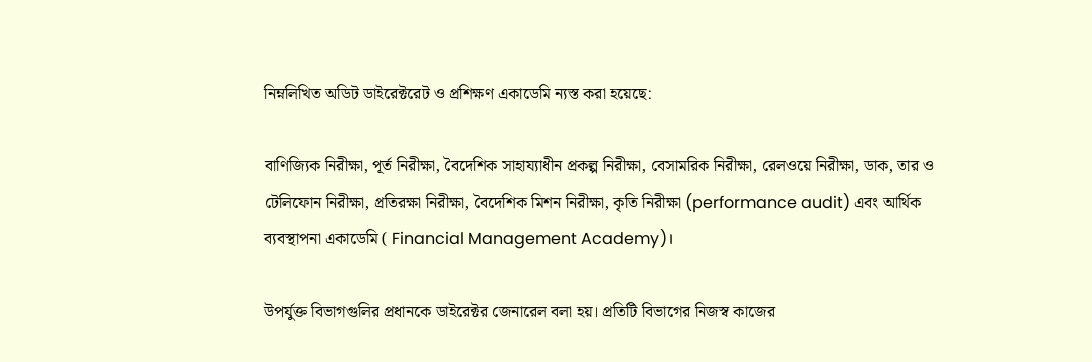নিম্নলিখিত অডিট ডাইরেক্টরেট ও প্রশিক্ষণ একাডেমি ন্যস্ত করা হয়েছে:

বাণিজ্যিক নিরীক্ষা, পূর্ত নিরীক্ষা, বৈদেশিক সাহায্যাধীন প্রকল্প নিরীক্ষা, বেসামরিক নিরীক্ষা, রেলওয়ে নিরীক্ষা, ডাক, তার ও টেলিফোন নিরীক্ষা, প্রতিরক্ষা নিরীক্ষা, বৈদেশিক মিশন নিরীক্ষা, কৃতি নিরীক্ষা (performance audit) এবং আর্থিক ব্যবস্থাপনা একাডেমি ( Financial Management Academy)।

উপর্যুক্ত বিভাগগুলির প্রধানকে ডাইরেক্টর জেনারেল বলা হয়। প্রতিটি বিভাগের নিজস্ব কাজের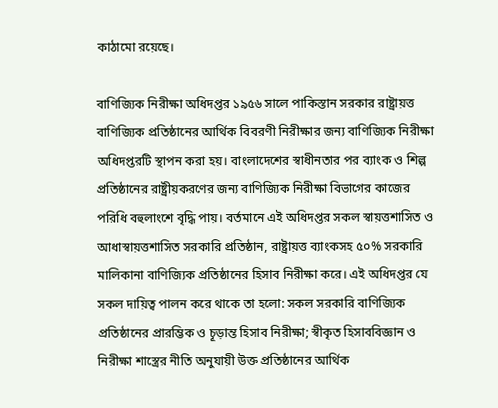কাঠামো রয়েছে।

বাণিজ্যিক নিরীক্ষা অধিদপ্তর ১৯৫৬ সালে পাকিস্তান সরকার রাষ্ট্রায়ত্ত বাণিজ্যিক প্রতিষ্ঠানের আর্থিক বিবরণী নিরীক্ষার জন্য বাণিজ্যিক নিরীক্ষা অধিদপ্তরটি স্থাপন করা হয়। বাংলাদেশের স্বাধীনতার পর ব্যাংক ও শিল্প প্রতিষ্ঠানের রাষ্ট্রীয়করণের জন্য বাণিজ্যিক নিরীক্ষা বিভাগের কাজের পরিধি বহুলাংশে বৃদ্ধি পায়। বর্তমানে এই অধিদপ্তর সকল স্বায়ত্তশাসিত ও আধাস্বায়ত্তশাসিত সরকারি প্রতিষ্ঠান, রাষ্ট্রায়ত্ত ব্যাংকসহ ৫০% সরকারি মালিকানা বাণিজ্যিক প্রতিষ্ঠানের হিসাব নিরীক্ষা করে। এই অধিদপ্তর যে সকল দায়িত্ব পালন করে থাকে তা হলো: সকল সরকারি বাণিজ্যিক প্রতিষ্ঠানের প্রারম্ভিক ও চূড়ান্ত হিসাব নিরীক্ষা; স্বীকৃত হিসাববিজ্ঞান ও নিরীক্ষা শাস্ত্রের নীতি অনুযায়ী উক্ত প্রতিষ্ঠানের আর্থিক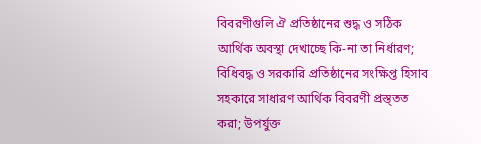বিবরণীগুলি ঐ প্রতিষ্ঠানের শুদ্ধ ও সঠিক আর্থিক অবস্থা দেখাচ্ছে কি-না তা নির্ধারণ; বিধিবদ্ধ ও সরকারি প্রতিষ্ঠানের সংক্ষিপ্ত হিসাব সহকারে সাধারণ আর্থিক বিবরণী প্রস্ত্তত করা; উপর্যুক্ত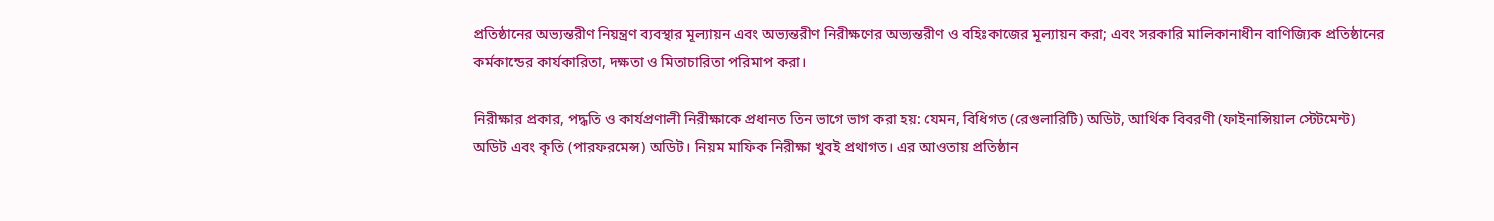প্রতিষ্ঠানের অভ্যন্তরীণ নিয়ন্ত্রণ ব্যবস্থার মূল্যায়ন এবং অভ্যন্তরীণ নিরীক্ষণের অভ্যন্তরীণ ও বহিঃকাজের মূল্যায়ন করা; এবং সরকারি মালিকানাধীন বাণিজ্যিক প্রতিষ্ঠানের কর্মকান্ডের কার্যকারিতা, দক্ষতা ও মিতাচারিতা পরিমাপ করা।

নিরীক্ষার প্রকার, পদ্ধতি ও কার্যপ্রণালী নিরীক্ষাকে প্রধানত তিন ভাগে ভাগ করা হয়: যেমন, বিধিগত (রেগুলারিটি) অডিট, আর্থিক বিবরণী (ফাইনান্সিয়াল স্টেটমেন্ট) অডিট এবং কৃতি (পারফরমেন্স) অডিট। নিয়ম মাফিক নিরীক্ষা খুবই প্রথাগত। এর আওতায় প্রতিষ্ঠান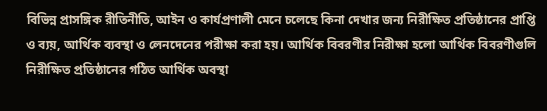বিভিন্ন প্রাসঙ্গিক রীতিনীতি, আইন ও কার্যপ্রণালী মেনে চলেছে কিনা দেখার জন্য নিরীক্ষিত প্রতিষ্ঠানের প্রাপ্তি ও ব্যয়, আর্থিক ব্যবস্থা ও লেনদেনের পরীক্ষা করা হয়। আর্থিক বিবরণীর নিরীক্ষা হলো আর্থিক বিবরণীগুলি নিরীক্ষিত প্রতিষ্ঠানের গঠিত আর্থিক অবস্থা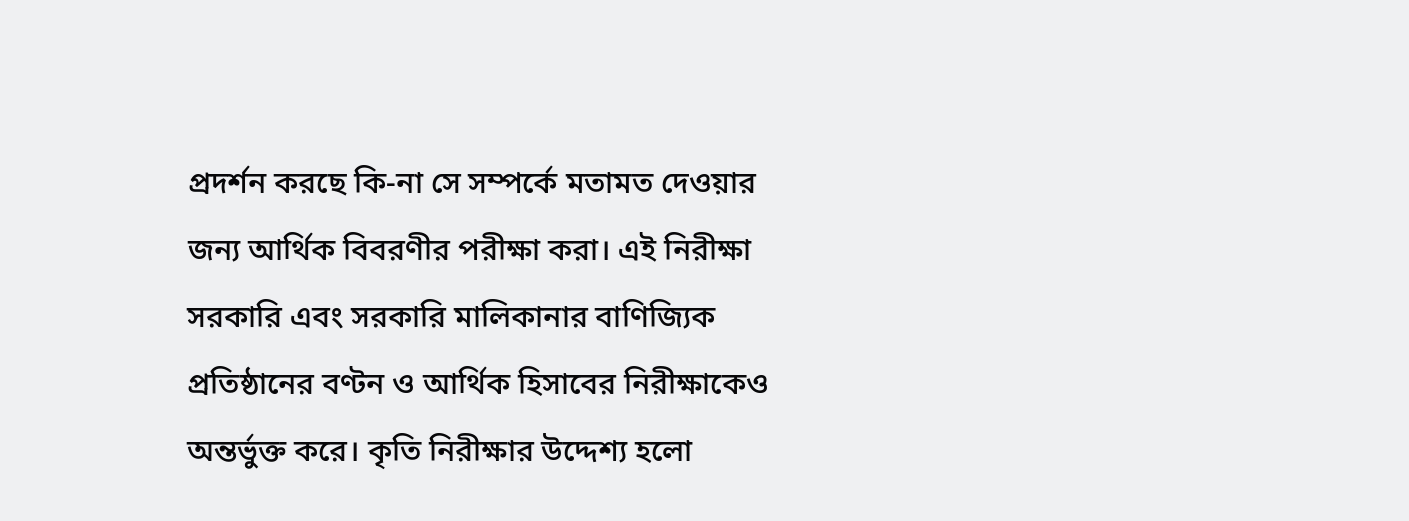প্রদর্শন করছে কি-না সে সম্পর্কে মতামত দেওয়ার জন্য আর্থিক বিবরণীর পরীক্ষা করা। এই নিরীক্ষা সরকারি এবং সরকারি মালিকানার বাণিজ্যিক প্রতিষ্ঠানের বণ্টন ও আর্থিক হিসাবের নিরীক্ষাকেও অন্তর্ভুক্ত করে। কৃতি নিরীক্ষার উদ্দেশ্য হলো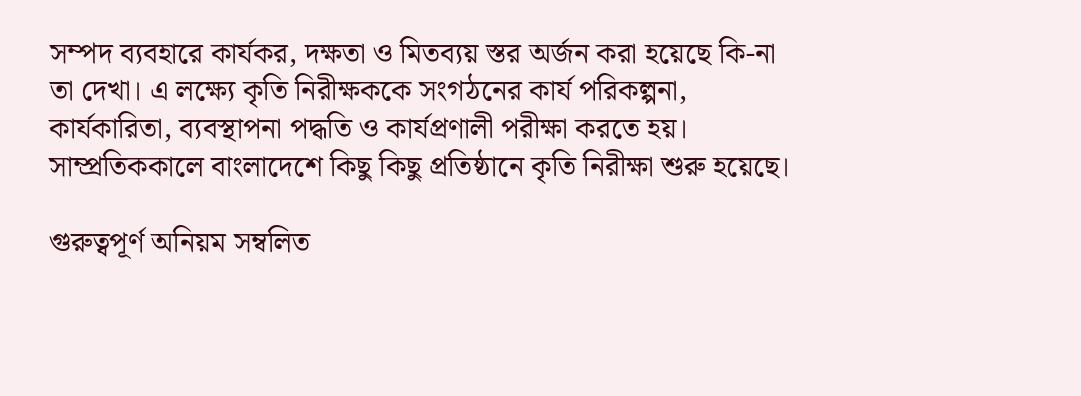সম্পদ ব্যবহারে কার্যকর, দক্ষতা ও মিতব্যয় স্তর অর্জন করা হয়েছে কি-না তা দেখা। এ লক্ষ্যে কৃতি নিরীক্ষককে সংগঠনের কার্য পরিকল্পনা, কার্যকারিতা, ব্যবস্থাপনা পদ্ধতি ও কার্যপ্রণালী পরীক্ষা করতে হয়। সাম্প্রতিককালে বাংলাদেশে কিছু কিছু প্রতিষ্ঠানে কৃতি নিরীক্ষা শুরু হয়েছে।

গুরুত্বপূর্ণ অনিয়ম সম্বলিত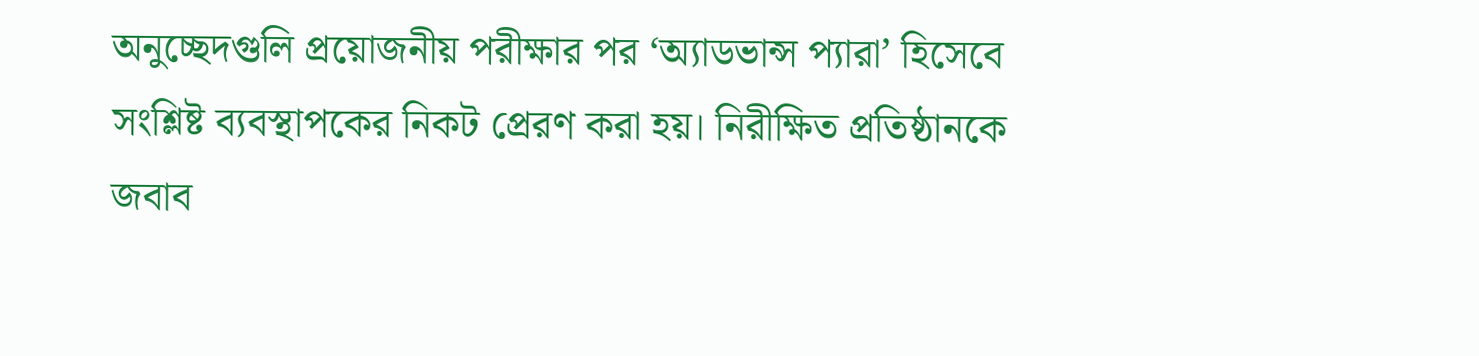অনুচ্ছেদগুলি প্রয়োজনীয় পরীক্ষার পর ‘অ্যাডভান্স প্যারা’ হিসেবে সংশ্লিষ্ট ব্যবস্থাপকের নিকট প্রেরণ করা হয়। নিরীক্ষিত প্রতিষ্ঠানকে জবাব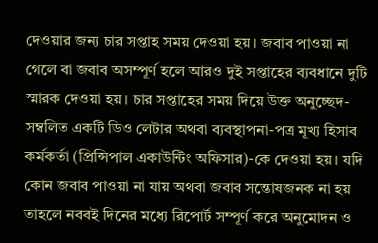দেওয়ার জন্য চার সপ্তাহ সময় দেওয়া হয়। জবাব পাওয়া না গেলে বা জবাব অসম্পূর্ণ হলে আরও দুই সপ্তাহের ব্যবধানে দুটি স্মারক দেওয়া হয়। চার সপ্তাহের সময় দিয়ে উক্ত অনুচ্ছেদ-সম্বলিত একটি ডিও লেটার অথবা ব্যবস্থাপনা-পত্র মূখ্য হিসাব কর্মকর্তা (প্রিন্সিপাল একাউন্টিং অফিসার)-কে দেওয়া হয়। যদি কোন জবাব পাওয়া না যায় অথবা জবাব সন্তোষজনক না হয় তাহলে নববই দিনের মধ্যে রিপোর্ট সম্পূর্ণ করে অনুমোদন ও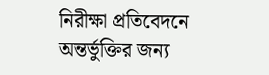নিরীক্ষা প্রতিবেদনে অন্তর্ভুক্তির জন্য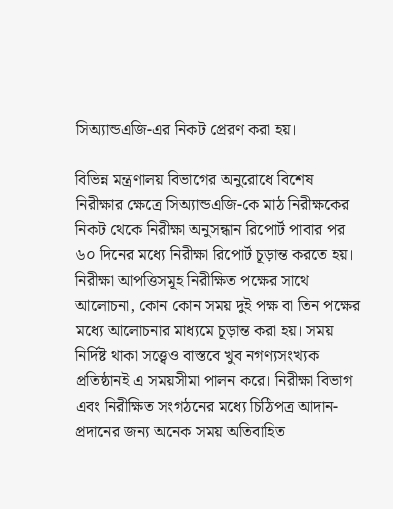সিঅ্যান্ডএজি-এর নিকট প্রেরণ করা হয়।

বিভিন্ন মন্ত্রণালয় বিভাগের অনুরোধে বিশেষ নিরীক্ষার ক্ষেত্রে সিঅ্যান্ডএজি-কে মাঠ নিরীক্ষকের নিকট থেকে নিরীক্ষা অনুসন্ধান রিপোর্ট পাবার পর ৬০ দিনের মধ্যে নিরীক্ষা রিপোর্ট চূড়ান্ত করতে হয়। নিরীক্ষা আপত্তিসমূহ নিরীক্ষিত পক্ষের সাথে আলোচনা, কোন কোন সময় দুই পক্ষ বা তিন পক্ষের মধ্যে আলোচনার মাধ্যমে চূড়ান্ত করা হয়। সময় নির্দিষ্ট থাকা সত্ত্বেও বাস্তবে খুব নগণ্যসংখ্যক প্রতিষ্ঠানই এ সময়সীমা পালন করে। নিরীক্ষা বিভাগ এবং নিরীক্ষিত সংগঠনের মধ্যে চিঠিপত্র আদান-প্রদানের জন্য অনেক সময় অতিবাহিত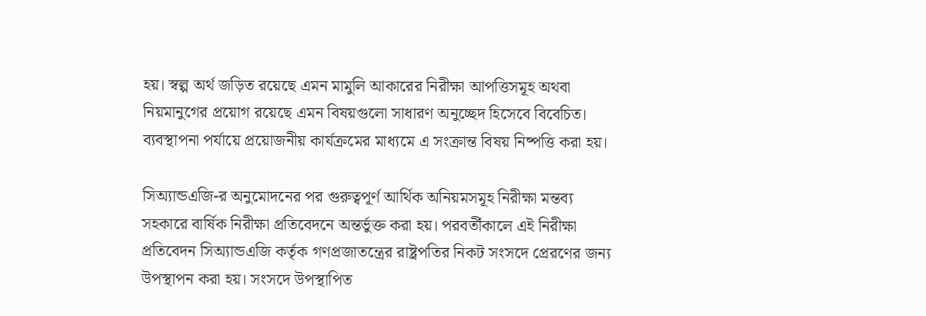হয়। স্বল্প অর্থ জড়িত রয়েছে এমন মামুলি আকারের নিরীক্ষা আপত্তিসমূহ অথবা নিয়মানুগের প্রয়োগ রয়েছে এমন বিষয়গুলো সাধারণ অনুচ্ছেদ হিসেবে বিবেচিত। ব্যবস্থাপনা পর্যায়ে প্রয়োজনীয় কার্যক্রমের মাধ্যমে এ সংক্রান্ত বিষয় নিষ্পত্তি করা হয়।

সিঅ্যান্ডএজি-র অনুমোদনের পর গুরুত্বপূর্ণ আর্থিক অনিয়মসমূহ নিরীক্ষা মন্তব্য সহকারে বার্ষিক নিরীক্ষা প্রতিবেদনে অন্তর্ভুক্ত করা হয়। পরবর্তীকালে এই নিরীক্ষা প্রতিবেদন সিঅ্যান্ডএজি কর্তৃক গণপ্রজাতন্ত্রের রাষ্ট্রপতির নিকট সংসদে প্রেরণের জন্য উপস্থাপন করা হয়। সংসদে উপস্থাপিত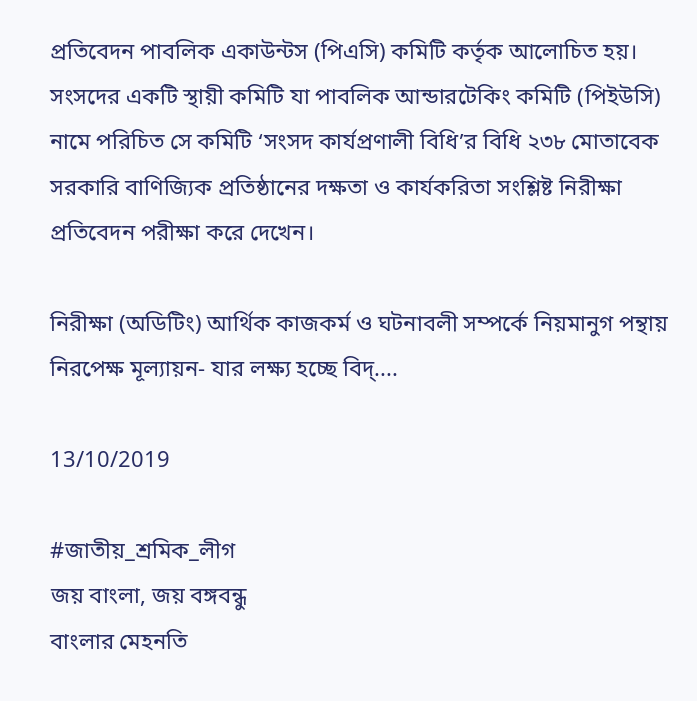প্রতিবেদন পাবলিক একাউন্টস (পিএসি) কমিটি কর্তৃক আলোচিত হয়। সংসদের একটি স্থায়ী কমিটি যা পাবলিক আন্ডারটেকিং কমিটি (পিইউসি) নামে পরিচিত সে কমিটি ‘সংসদ কার্যপ্রণালী বিধি’র বিধি ২৩৮ মোতাবেক সরকারি বাণিজ্যিক প্রতিষ্ঠানের দক্ষতা ও কার্যকরিতা সংশ্লিষ্ট নিরীক্ষা প্রতিবেদন পরীক্ষা করে দেখেন।

নিরীক্ষা (অডিটিং) আর্থিক কাজকর্ম ও ঘটনাবলী সম্পর্কে নিয়মানুগ পন্থায় নিরপেক্ষ মূল্যায়ন- যার লক্ষ্য হচ্ছে বিদ্....

13/10/2019

#জাতীয়_শ্রমিক_লীগ
জয় বাংলা, জয় বঙ্গবন্ধু
বাংলার মেহনতি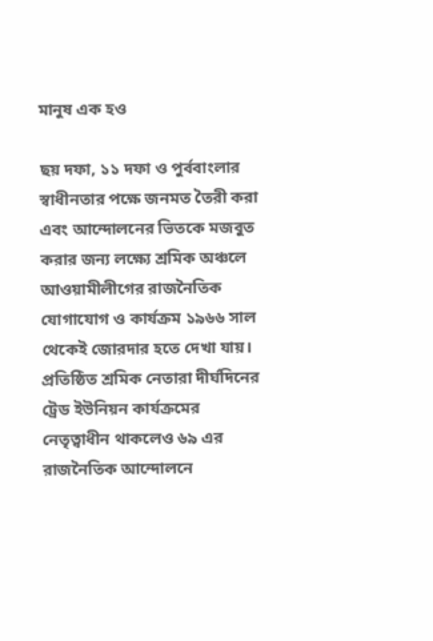মানুষ এক হও

ছয় দফা, ১১ দফা ও পুর্ববাংলার স্বাধীনতার পক্ষে জনমত তৈরী করা এবং আন্দোলনের ভিতকে মজবুত করার জন্য লক্ষ্যে শ্রমিক অঞ্চলে আওয়ামীলীগের রাজনৈতিক যোগাযোগ ও কার্যক্রম ১৯৬৬ সাল থেকেই জোরদার হতে দেখা যায়। প্রতিষ্ঠিত শ্রমিক নেতারা দীর্ঘদিনের ট্রেড ইউনিয়ন কার্যক্রমের নেতৃত্বাধীন থাকলেও ৬৯ এর রাজনৈতিক আন্দোলনে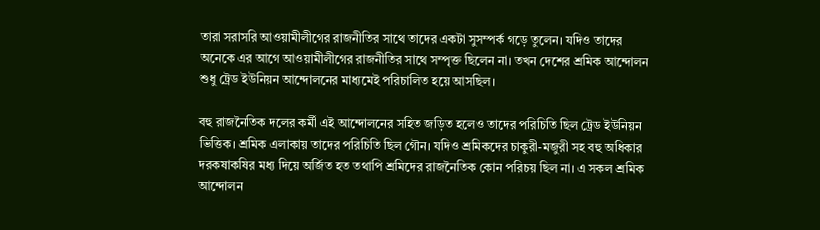তারা সরাসরি আওয়ামীলীগের রাজনীতির সাথে তাদের একটা সুসম্পর্ক গড়ে তুলেন। যদিও তাদের অনেকে এর আগে আওয়ামীলীগের রাজনীতির সাথে সম্পৃক্ত ছিলেন না। তখন দেশের শ্রমিক আন্দোলন শুধু ট্রেড ইউনিয়ন আন্দোলনের মাধ্যমেই পরিচালিত হয়ে আসছিল।

বহু রাজনৈতিক দলের কর্মী এই আন্দোলনের সহিত জড়িত হলেও তাদের পরিচিতি ছিল ট্রেড ইউনিয়ন ভিত্তিক। শ্রমিক এলাকায় তাদের পরিচিতি ছিল গৌন। যদিও শ্রমিকদের চাকুরী-মজুরী সহ বহু অধিকার দরকষাকষির মধ্য দিয়ে অর্জিত হত তথাপি শ্রমিদের রাজনৈতিক কোন পরিচয় ছিল না। এ সকল শ্রমিক আন্দোলন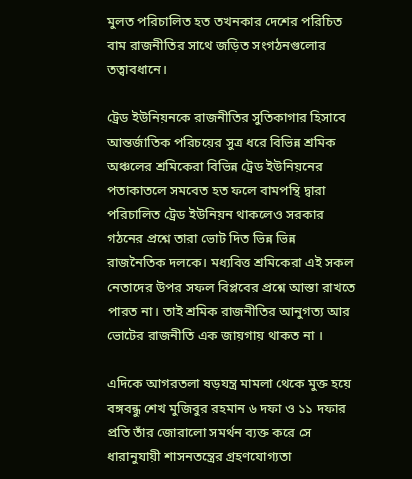মুলত পরিচালিত হত তখনকার দেশের পরিচিত বাম রাজনীতির সাথে জড়িত সংগঠনগুলোর তত্বাবধানে।

ট্রেড ইউনিয়নকে রাজনীতির সুতিকাগার হিসাবে আন্তর্জাতিক পরিচয়ের সুত্র ধরে বিভিন্ন শ্রমিক অঞ্চলের শ্রমিকেরা বিভিন্ন ট্রেড ইউনিয়নের পতাকাতলে সমবেত হত ফলে বামপন্থি দ্বারা পরিচালিত ট্রেড ইউনিয়ন থাকলেও সরকার গঠনের প্রশ্নে তারা ভোট দিত ভিন্ন ভিন্ন রাজনৈতিক দলকে। মধ্যবিত্ত শ্রমিকেরা এই সকল নেতাদের উপর সফল বিপ্লবের প্রশ্নে আস্তা রাখতে পারত না। তাই শ্রমিক রাজনীতির আনুগত্য আর ভোটের রাজনীতি এক জায়গায় থাকত না ।

এদিকে আগরতলা ষড়যন্ত্র মামলা থেকে মুক্ত হয়ে
বঙ্গবন্ধু শেখ মুজিবুর রহমান ৬ দফা ও ১১ দফার প্রতি তাঁর জোরালো সমর্থন ব্যক্ত করে সে ধারানুযায়ী শাসনতন্ত্রের গ্রহণযোগ্যতা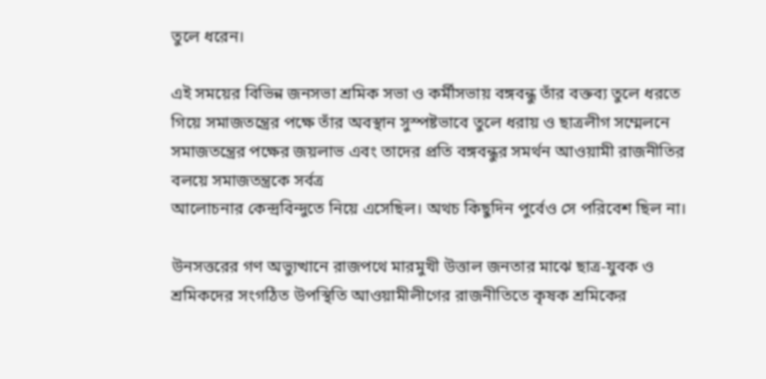তুলে ধরেন।

এই সময়ের বিভিন্ন জনসভা শ্রমিক সভা ও কর্মীসভায় বঙ্গবন্ধু তাঁর বক্তব্য তুলে ধরতে গিয়ে সমাজতন্ত্রের পক্ষে তাঁর অবস্থান সুস্পষ্টভাবে তুলে ধরায় ও ছাত্রলীগ সম্মেলনে সমাজতন্ত্রের পক্ষের জয়লাভ এবং তাদের প্রতি বঙ্গবন্ধুর সমর্থন আওয়ামী রাজনীতির বলয়ে সমাজতন্ত্রকে সর্বত্র
আলোচনার কেন্দ্রবিন্দুতে নিয়ে এসেছিল। অথচ কিছুদিন পুর্বেও সে পরিবেশ ছিল না।

উনসত্তরের গণ অভ্যুত্থানে রাজপথে মারমুখী উত্তাল জনতার মাঝে ছাত্র-যুবক ও শ্রমিকদের সংগঠিত উপস্থিতি আওয়ামীলীগের রাজনীতিতে কৃষক শ্রমিকের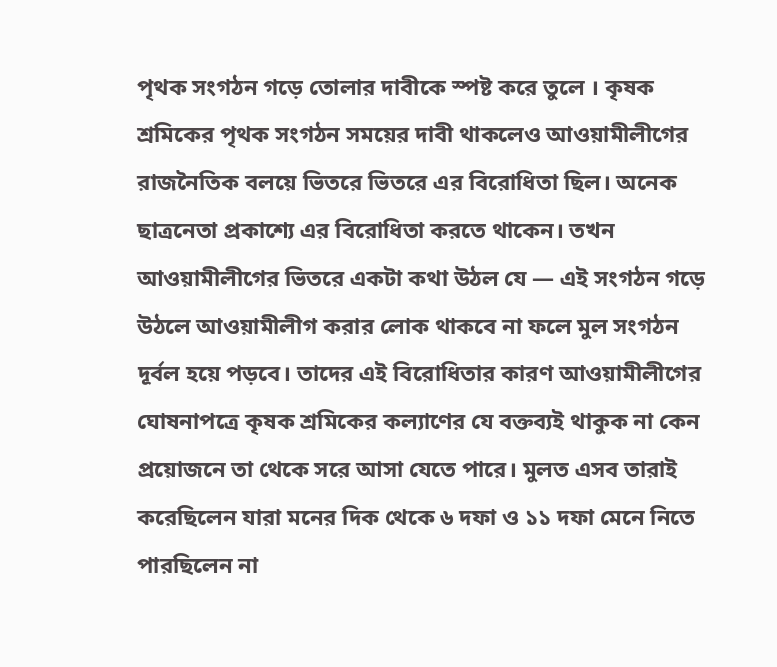পৃথক সংগঠন গড়ে তোলার দাবীকে স্পষ্ট করে তুলে । কৃষক শ্রমিকের পৃথক সংগঠন সময়ের দাবী থাকলেও আওয়ামীলীগের রাজনৈতিক বলয়ে ভিতরে ভিতরে এর বিরোধিতা ছিল। অনেক ছাত্রনেতা প্রকাশ্যে এর বিরোধিতা করতে থাকেন। তখন আওয়ামীলীগের ভিতরে একটা কথা উঠল যে — এই সংগঠন গড়ে উঠলে আওয়ামীলীগ করার লোক থাকবে না ফলে মুল সংগঠন দূর্বল হয়ে পড়বে। তাদের এই বিরোধিতার কারণ আওয়ামীলীগের ঘোষনাপত্রে কৃষক শ্রমিকের কল্যাণের যে বক্তব্যই থাকুক না কেন প্রয়োজনে তা থেকে সরে আসা যেতে পারে। মুলত এসব তারাই করেছিলেন যারা মনের দিক থেকে ৬ দফা ও ১১ দফা মেনে নিতে পারছিলেন না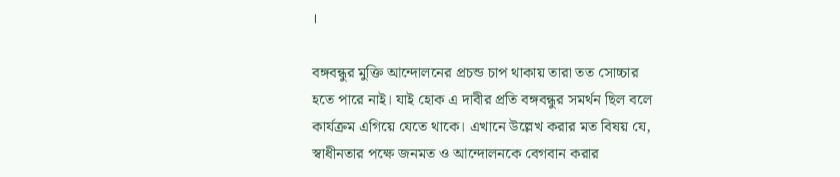।

বঙ্গবন্ধুর মুক্তি আন্দোলনের প্রচন্ড চাপ থাকায় তারা তত সোচ্চার হতে পারে নাই। যাই হোক এ দাবীর প্রতি বঙ্গবন্ধুর সমর্থন ছিল বলে কার্যক্রম এগিয়ে যেতে থাকে। এখানে উল্লেখ করার মত বিষয় যে, স্বাধীনতার পক্ষে জনমত ও আন্দোলনকে বেগবান করার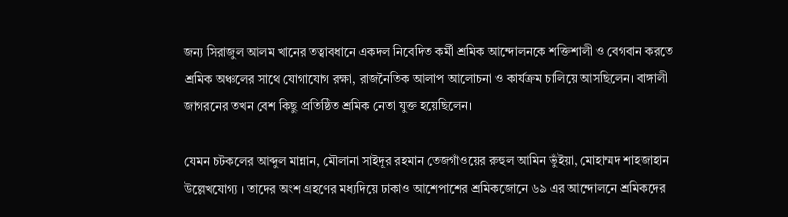জন্য সিরাজুল আলম খানের তত্বাবধানে একদল নিবেদিত কর্মী শ্রমিক আন্দোলনকে শক্তিশালী ও বেগবান করতে শ্রমিক অঞ্চলের সাথে যোগাযোগ রক্ষা, রাজনৈতিক আলাপ আলোচনা ও কার্যক্রম চালিয়ে আসছিলেন। বাঙ্গালী জাগরনের তখন বেশ কিছু প্রতিষ্ঠিত শ্রমিক নেতা যুক্ত হয়েছিলেন।

যেমন চটকলের আব্দুল মান্নান, মৌলানা সাইদূর রহমান তেজগাঁওয়ের রুহুল আমিন ভুঁইয়া, মোহাম্মদ শাহজাহান উল্লেখযোগ্য । তাদের অংশ গ্রহণের মধ্যদিয়ে ঢাকাও আশেপাশের শ্রমিকজোনে ৬৯ এর আন্দোলনে শ্রমিকদের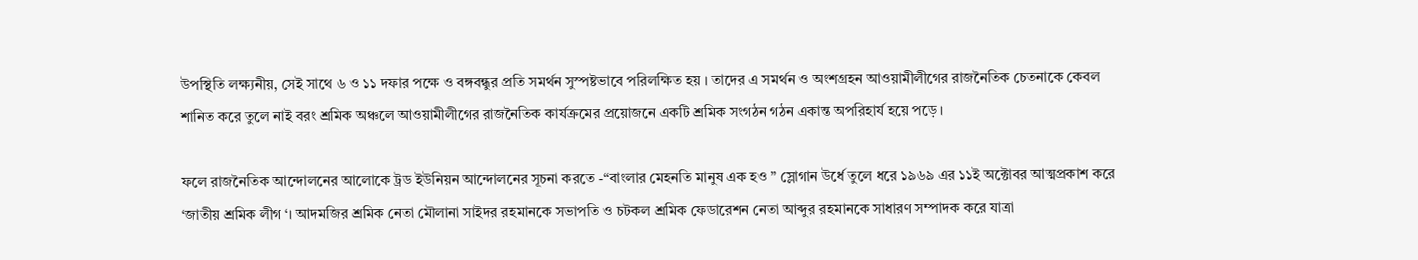উপস্থিতি লক্ষ্যনীয়, সেই সাথে ৬ ও ১১ দফার পক্ষে ও বঙ্গবন্ধুর প্রতি সমর্থন সুস্পষ্টভাবে পরিলক্ষিত হয় । তাদের এ সমর্থন ও অংশগ্রহন আওয়ামীলীগের রাজনৈতিক চেতনাকে কেবল শানিত করে তুলে নাই বরং শ্রমিক অঞ্চলে আওয়ামীলীগের রাজনৈতিক কার্যক্রমের প্রয়োজনে একটি শ্রমিক সংগঠন গঠন একান্ত অপরিহার্য হয়ে পড়ে ।

ফলে রাজনৈতিক আন্দোলনের আলোকে ট্রড ইউনিয়ন আন্দোলনের সূচনা করতে -“বাংলার মেহনতি মানুষ এক হও ” স্লোগান উর্ধে তুলে ধরে ১৯৬৯ এর ১১ই অক্টোবর আত্মপ্রকাশ করে ‘জাতীয় শ্রমিক লীগ ‘। আদমজির শ্রমিক নেতা মৌলানা সাইদর রহমানকে সভাপতি ও চটকল শ্রমিক ফেডারেশন নেতা আব্দুর রহমানকে সাধারণ সম্পাদক করে যাত্রা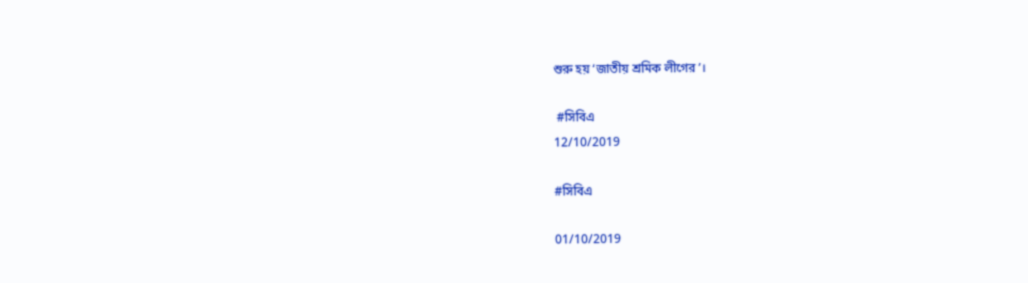শুরু হয় ‘জাতীয় শ্রমিক লীগের’।

 #সিবিএ
12/10/2019

#সিবিএ

01/10/2019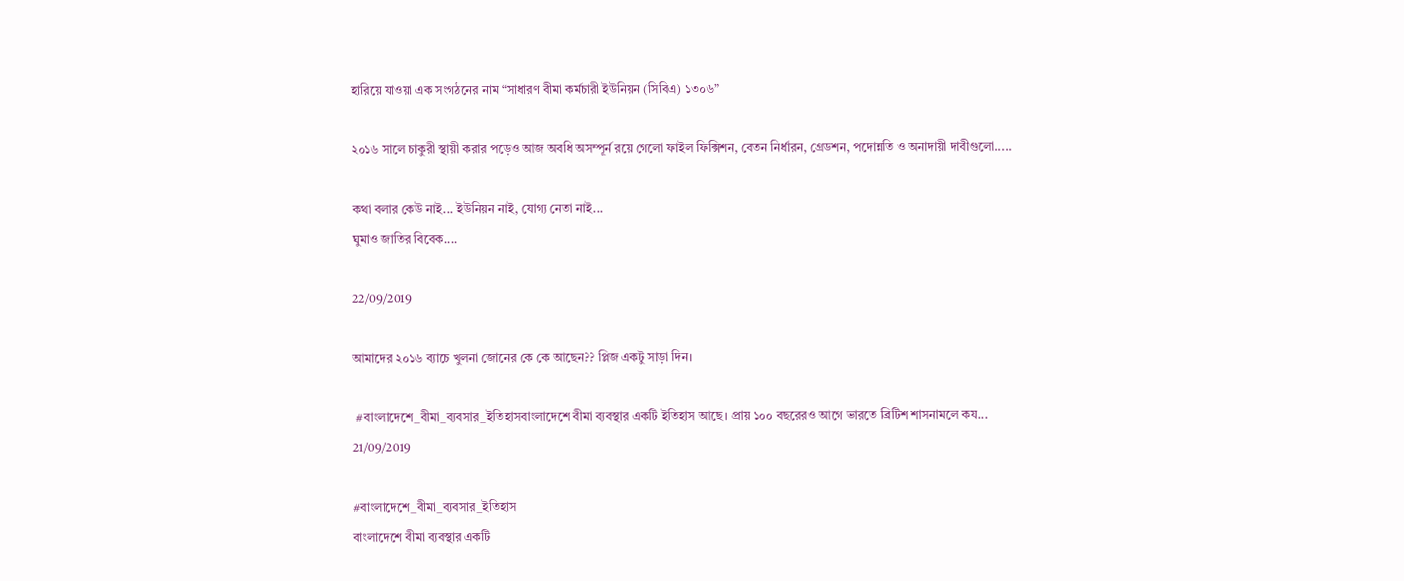হারিয়ে যাওয়া এক সংগঠনের নাম “সাধারণ বীমা কর্মচারী ইউনিয়ন (সিবিএ) ১৩০৬”

২০১৬ সালে চাকুরী স্থায়ী করার পড়েও আজ অবধি অসম্পূর্ন রয়ে গেলো ফাইল ফিক্সিশন, বেতন নির্ধারন, গ্রেডশন, পদোন্নতি ও অনাদায়ী দাবীগুলো.....

কথা বলার কেউ নাই... ইউনিয়ন নাই, যোগ্য নেতা নাই...
ঘুমাও জাতির বিবেক....

22/09/2019

আমাদের ২০১৬ ব্যাচে খুলনা জোনের কে কে আছেন?? প্লিজ একটু সাড়া দিন।

 #বাংলাদেশে_বীমা_ব্যবসার_ইতিহাসবাংলাদেশে বীমা ব্যবস্থার একটি ইতিহাস আছে। প্রায় ১০০ বছরেরও আগে ভারতে ব্রিটিশ শাসনামলে কয...
21/09/2019

#বাংলাদেশে_বীমা_ব্যবসার_ইতিহাস
বাংলাদেশে বীমা ব্যবস্থার একটি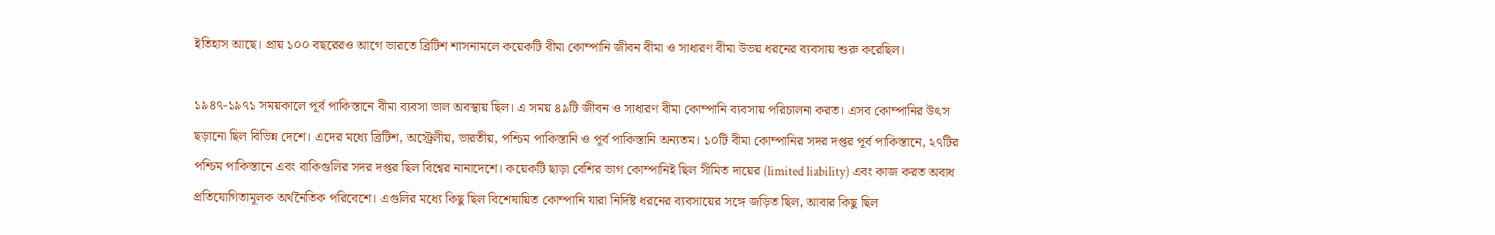ইতিহাস আছে। প্রায় ১০০ বছরেরও আগে ভারতে ব্রিটিশ শাসনামলে কয়েকটি বীমা কোম্পানি জীবন বীমা ও সাধারণ বীমা উভয় ধরনের ব্যবসায় শুরু করেছিল।

১৯৪৭-১৯৭১ সময়কালে পূর্ব পাকিস্তানে বীমা ব্যবসা ভাল অবস্থায় ছিল। এ সময় ৪৯টি জীবন ও সাধারণ বীমা কোম্পানি ব্যবসায় পরিচালনা করত। এসব কোম্পানির উৎস ছড়ানো ছিল বিভিন্ন দেশে। এদের মধ্যে ব্রিটিশ, অস্ট্রেলীয়, ভারতীয়, পশ্চিম পাকিস্তানি ও পূর্ব পাকিস্তানি অন্যতম। ১০টি বীমা কোম্পানির সদর দপ্তর পূর্ব পাকিস্তানে, ২৭টির পশ্চিম পাকিস্তানে এবং বাকিগুলির সদর দপ্তর ছিল বিশ্বের নানাদেশে। কয়েকটি ছাড়া বেশির ভাগ কোম্পানিই ছিল সীমিত দায়ের (limited liability) এবং কাজ করত অবাধ প্রতিযোগিতামূলক অর্থনৈতিক পরিবেশে। এগুলির মধ্যে কিছু ছিল বিশেষায়িত কোম্পানি যারা নির্দিষ্ট ধরনের ব্যবসায়ের সঙ্গে জড়িত ছিল, আবার কিছু ছিল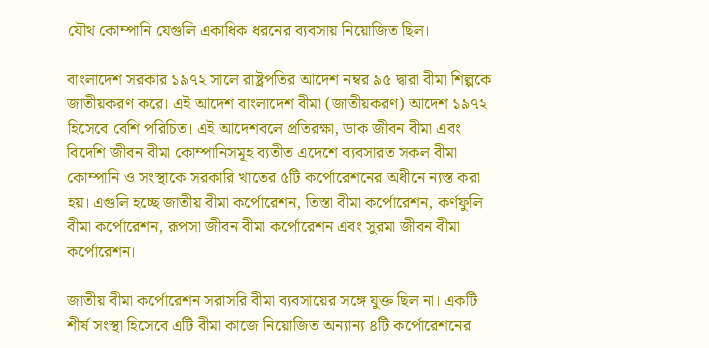যৌথ কোম্পানি যেগুলি একাধিক ধরনের ব্যবসায় নিয়োজিত ছিল।

বাংলাদেশ সরকার ১৯৭২ সালে রাষ্ট্রপতির আদেশ নম্বর ৯৫ দ্বারা বীমা শিল্পকে জাতীয়করণ করে। এই আদেশ বাংলাদেশ বীমা (জাতীয়করণ) আদেশ ১৯৭২ হিসেবে বেশি পরিচিত। এই আদেশবলে প্রতিরক্ষা, ডাক জীবন বীমা এবং বিদেশি জীবন বীমা কোম্পানিসমূহ ব্যতীত এদেশে ব্যবসারত সকল বীমা কোম্পানি ও সংস্থাকে সরকারি খাতের ৫টি কর্পোরেশনের অধীনে ন্যস্ত করা হয়। এগুলি হচ্ছে জাতীয় বীমা কর্পোরেশন, তিস্তা বীমা কর্পোরেশন, কর্ণফুলি বীমা কর্পোরেশন, রূপসা জীবন বীমা কর্পোরেশন এবং সুরমা জীবন বীমা কর্পোরেশন।

জাতীয় বীমা কর্পোরেশন সরাসরি বীমা ব্যবসায়ের সঙ্গে যুক্ত ছিল না। একটি শীর্ষ সংস্থা হিসেবে এটি বীমা কাজে নিয়োজিত অন্যান্য ৪টি কর্পোরেশনের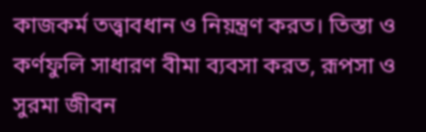কাজকর্ম তত্ত্বাবধান ও নিয়ন্ত্রণ করত। তিস্তা ও কর্ণফুলি সাধারণ বীমা ব্যবসা করত, রূপসা ও সুরমা জীবন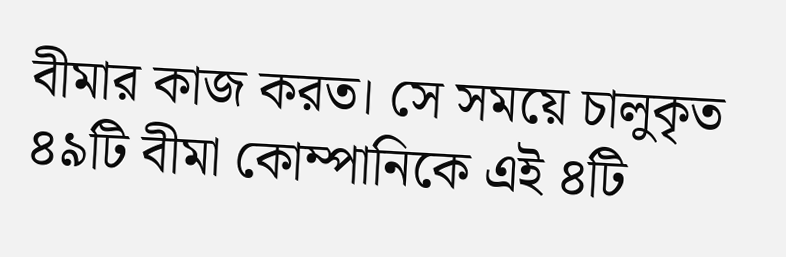বীমার কাজ করত। সে সময়ে চালুকৃত ৪৯টি বীমা কোম্পানিকে এই ৪টি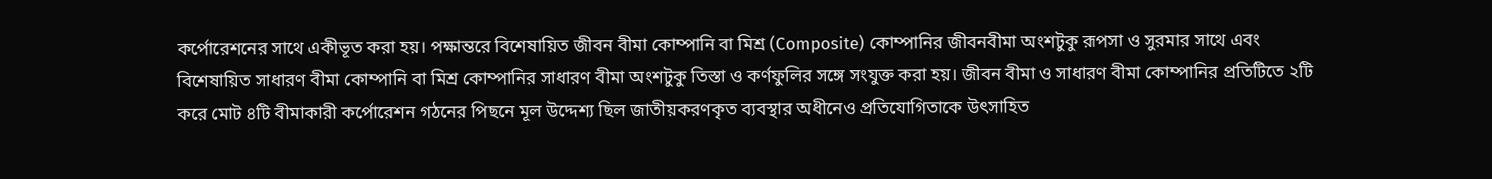কর্পোরেশনের সাথে একীভূত করা হয়। পক্ষান্তরে বিশেষায়িত জীবন বীমা কোম্পানি বা মিশ্র (Composite) কোম্পানির জীবনবীমা অংশটুকু রূপসা ও সুরমার সাথে এবং বিশেষায়িত সাধারণ বীমা কোম্পানি বা মিশ্র কোম্পানির সাধারণ বীমা অংশটুকু তিস্তা ও কর্ণফুলির সঙ্গে সংযুক্ত করা হয়। জীবন বীমা ও সাধারণ বীমা কোম্পানির প্রতিটিতে ২টি করে মোট ৪টি বীমাকারী কর্পোরেশন গঠনের পিছনে মূল উদ্দেশ্য ছিল জাতীয়করণকৃত ব্যবস্থার অধীনেও প্রতিযোগিতাকে উৎসাহিত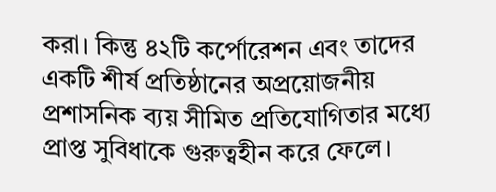করা। কিন্তু ৪২টি কর্পোরেশন এবং তাদের একটি শীর্ষ প্রতিষ্ঠানের অপ্রয়োজনীয় প্রশাসনিক ব্যয় সীমিত প্রতিযোগিতার মধ্যে প্রাপ্ত সুবিধাকে গুরুত্বহীন করে ফেলে।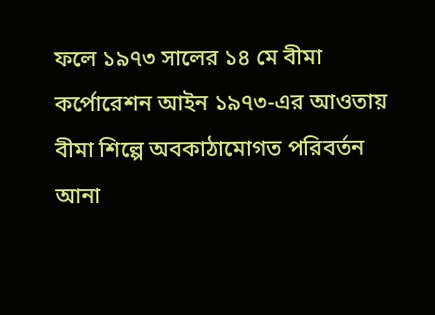ফলে ১৯৭৩ সালের ১৪ মে বীমা কর্পোরেশন আইন ১৯৭৩-এর আওতায় বীমা শিল্পে অবকাঠামোগত পরিবর্তন আনা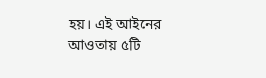হয়। এই আইনের আওতায় ৫টি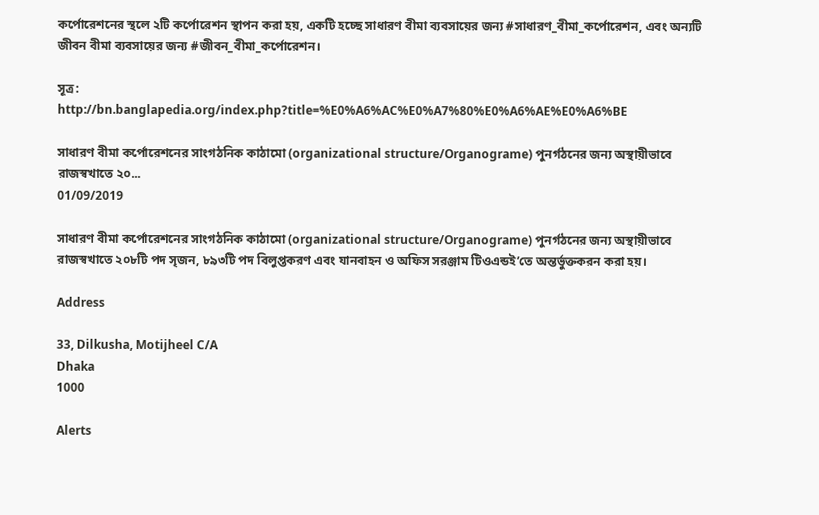কর্পোরেশনের স্থলে ২টি কর্পোরেশন স্থাপন করা হয়, একটি হচ্ছে সাধারণ বীমা ব্যবসায়ের জন্য #সাধারণ_বীমা_কর্পোরেশন, এবং অন্যটি জীবন বীমা ব্যবসায়ের জন্য #জীবন_বীমা_কর্পোরেশন।

সূত্র:
http://bn.banglapedia.org/index.php?title=%E0%A6%AC%E0%A7%80%E0%A6%AE%E0%A6%BE

সাধারণ বীমা কর্পোরেশনের সাংগঠনিক কাঠামো (organizational structure/Organograme) পুনর্গঠনের জন্য অস্থায়ীভাবে রাজস্বখাতে ২০...
01/09/2019

সাধারণ বীমা কর্পোরেশনের সাংগঠনিক কাঠামো (organizational structure/Organograme) পুনর্গঠনের জন্য অস্থায়ীভাবে রাজস্বখাতে ২০৮টি পদ সৃজন, ৮৯৩টি পদ বিলুপ্তকরণ এবং যানবাহন ও অফিস সরঞ্জাম টিওএন্ডই’তে অন্তর্ভুক্তকরন করা হয়।

Address

33, Dilkusha, Motijheel C/A
Dhaka
1000

Alerts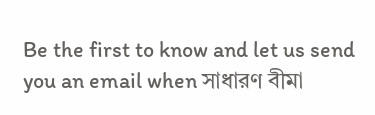Be the first to know and let us send you an email when সাধারণ বীমা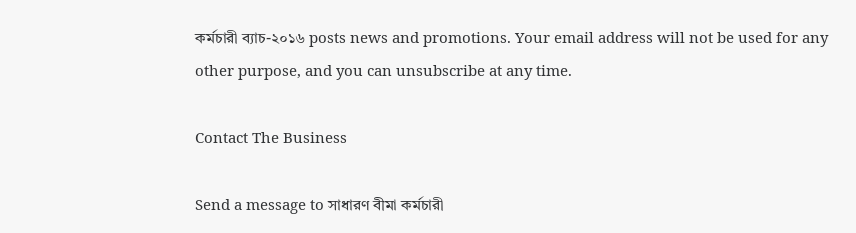কর্মচারী ব্যাচ-২০১৬ posts news and promotions. Your email address will not be used for any other purpose, and you can unsubscribe at any time.

Contact The Business

Send a message to সাধারণ বীমা কর্মচারী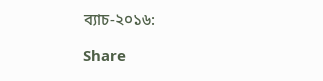ব্যাচ-২০১৬:

Share